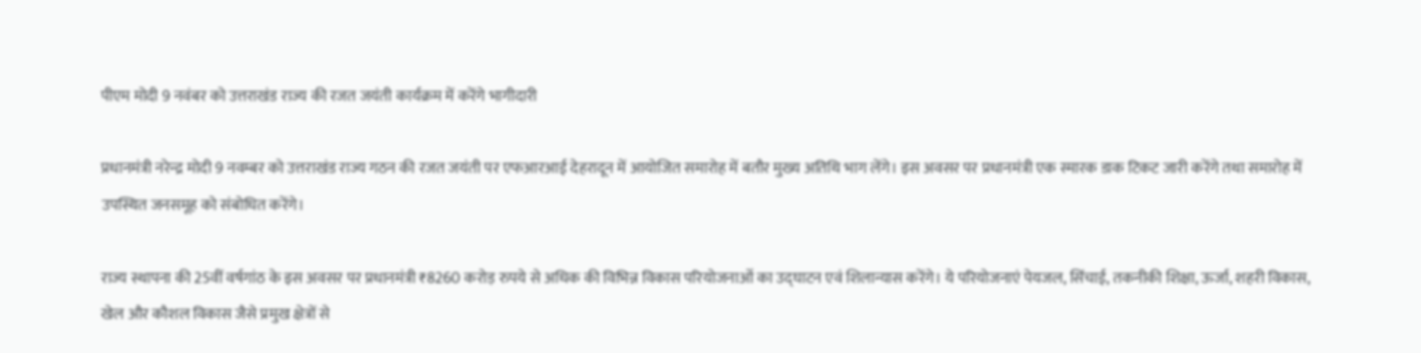पीएम मोदी 9 नवंबर को उत्तराखंड राज्य की रजत जयंती कार्यक्रम में करेंगे भागीदारी

प्रधानमंत्री नरेन्द्र मोदी 9 नवम्बर को उत्तराखंड राज्य गठन की रजत जयंती पर एफआरआई देहरादून में आयोजित समारोह में बतौर मुख्य अतिथि भाग लेंगे। इस अवसर पर प्रधानमंत्री एक स्मारक डाक टिकट जारी करेंगे तथा समारोह में उपस्थित जनसमूह को संबोधित करेंगे।

राज्य स्थापना की 25वीं वर्षगांठ के इस अवसर पर प्रधानमंत्री ₹8260 करोड़ रुपये से अधिक की विभिन्न विकास परियोजनाओं का उद्घाटन एवं शिलान्यास करेंगे। ये परियोजनाएं पेयजल, सिंचाई, तकनीकी शिक्षा, ऊर्जा, शहरी विकास, खेल और कौशल विकास जैसे प्रमुख क्षेत्रों से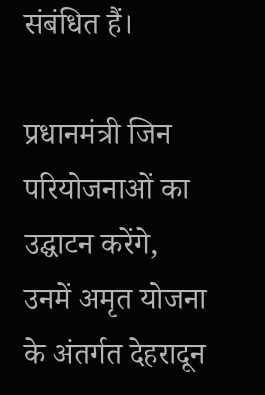संबंधित हैं।

प्रधानमंत्री जिन परियोजनाओं का उद्घाटन करेंगे, उनमें अमृत योजना के अंतर्गत देहरादून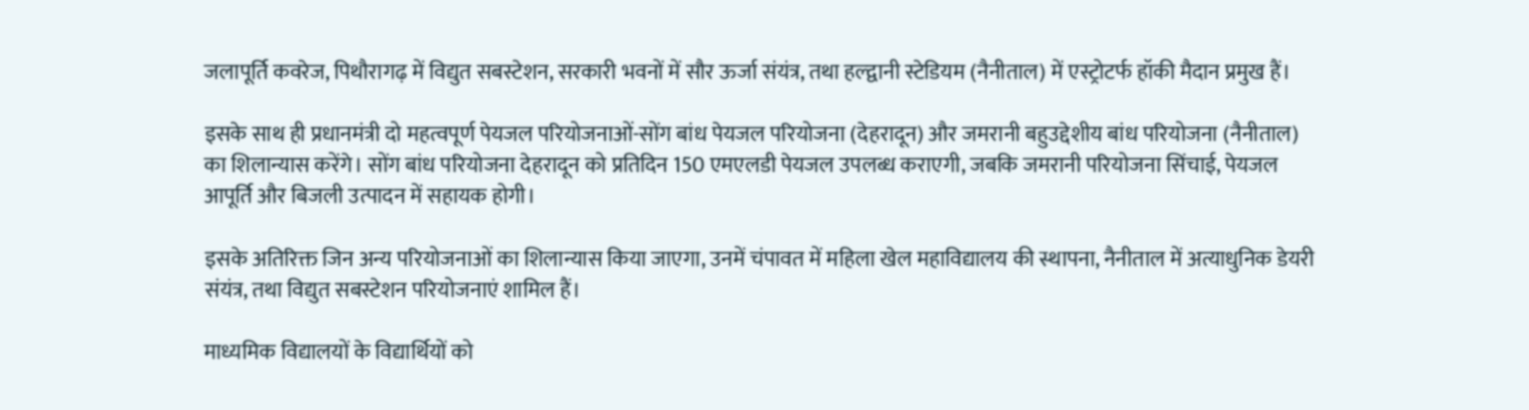जलापूर्ति कवरेज, पिथौरागढ़ में विद्युत सबस्टेशन, सरकारी भवनों में सौर ऊर्जा संयंत्र, तथा हल्द्वानी स्टेडियम (नैनीताल) में एस्ट्रोटर्फ हॉकी मैदान प्रमुख हैं।

इसके साथ ही प्रधानमंत्री दो महत्वपूर्ण पेयजल परियोजनाओं-सोंग बांध पेयजल परियोजना (देहरादून) और जमरानी बहुउद्देशीय बांध परियोजना (नैनीताल) का शिलान्यास करेंगे। सोंग बांध परियोजना देहरादून को प्रतिदिन 150 एमएलडी पेयजल उपलब्ध कराएगी, जबकि जमरानी परियोजना सिंचाई, पेयजल आपूर्ति और बिजली उत्पादन में सहायक होगी।

इसके अतिरिक्त जिन अन्य परियोजनाओं का शिलान्यास किया जाएगा, उनमें चंपावत में महिला खेल महाविद्यालय की स्थापना, नैनीताल में अत्याधुनिक डेयरी संयंत्र, तथा विद्युत सबस्टेशन परियोजनाएं शामिल हैं।

माध्यमिक विद्यालयों के विद्यार्थियों को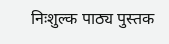निःशुल्क पाठ्य पुस्तक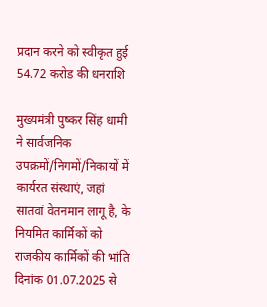प्रदान करने को स्वीकृत हुई 54.72 करोड की धनराशि

मुख्यमंत्री पुष्कर सिंह धामी ने सार्वजनिक उपक्रमों/निगमों/निकायों में कार्यरत संस्थाएं, जहां सातवां वेतनमान लागू है, के नियमित कार्मिकों को राजकीय कार्मिकों की भांति दिनांक 01.07.2025 से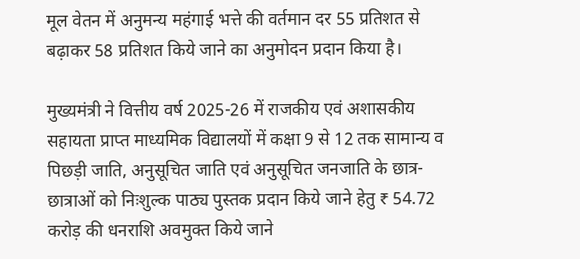मूल वेतन में अनुमन्य महंगाई भत्ते की वर्तमान दर 55 प्रतिशत से बढ़ाकर 58 प्रतिशत किये जाने का अनुमोदन प्रदान किया है।

मुख्यमंत्री ने वित्तीय वर्ष 2025-26 में राजकीय एवं अशासकीय सहायता प्राप्त माध्यमिक विद्यालयों में कक्षा 9 से 12 तक सामान्य व पिछड़ी जाति, अनुसूचित जाति एवं अनुसूचित जनजाति के छात्र-छात्राओं को निःशुल्क पाठ्य पुस्तक प्रदान किये जाने हेतु ₹ 54.72 करोड़ की धनराशि अवमुक्त किये जाने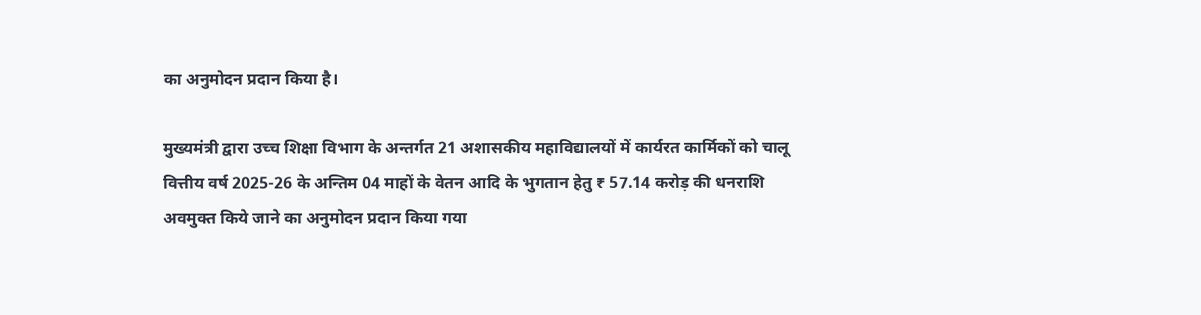का अनुमोदन प्रदान किया है।

मुख्यमंत्री द्वारा उच्च शिक्षा विभाग के अन्तर्गत 21 अशासकीय महाविद्यालयों में कार्यरत कार्मिकों को चालू वित्तीय वर्ष 2025-26 के अन्तिम 04 माहों के वेतन आदि के भुगतान हेतु ₹ 57.14 करोड़ की धनराशि अवमुक्त किये जाने का अनुमोदन प्रदान किया गया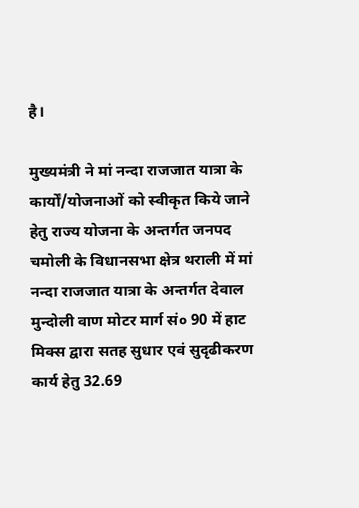है।

मुख्यमंत्री ने मां नन्दा राजजात यात्रा के कार्यों/योजनाओं को स्वीकृत किये जाने हेतु राज्य योजना के अन्तर्गत जनपद चमोली के विधानसभा क्षेत्र थराली में मां नन्दा राजजात यात्रा के अन्तर्गत देवाल मुन्दोली वाण मोटर मार्ग सं० 90 में हाट मिक्स द्वारा सतह सुधार एवं सुदृढीकरण कार्य हेतु 32.69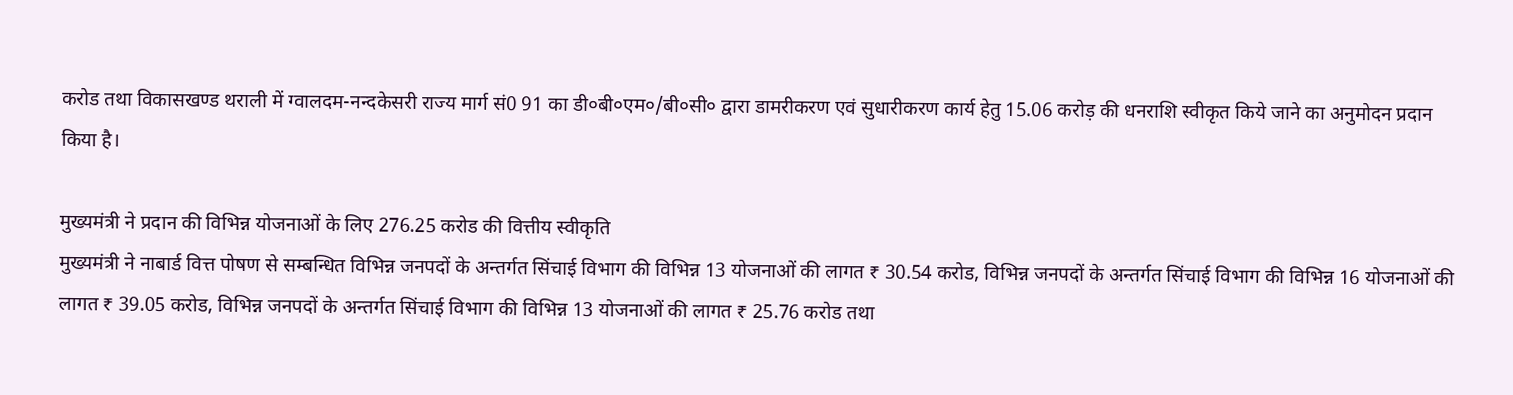करोड तथा विकासखण्ड थराली में ग्वालदम-नन्दकेसरी राज्य मार्ग सं0 91 का डी०बी०एम०/बी०सी० द्वारा डामरीकरण एवं सुधारीकरण कार्य हेतु 15.06 करोड़ की धनराशि स्वीकृत किये जाने का अनुमोदन प्रदान किया है।

मुख्यमंत्री ने प्रदान की विभिन्न योजनाओं के लिए 276.25 करोड की वित्तीय स्वीकृति
मुख्यमंत्री ने नाबार्ड वित्त पोषण से सम्बन्धित विभिन्न जनपदों के अन्तर्गत सिंचाई विभाग की विभिन्न 13 योजनाओं की लागत ₹ 30.54 करोड, विभिन्न जनपदों के अन्तर्गत सिंचाई विभाग की विभिन्न 16 योजनाओं की लागत ₹ 39.05 करोड, विभिन्न जनपदों के अन्तर्गत सिंचाई विभाग की विभिन्न 13 योजनाओं की लागत ₹ 25.76 करोड तथा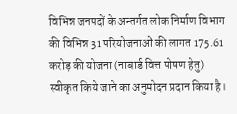विभिन्न जनपदों के अन्तर्गत लोक निर्माण विभाग की विभिन्न 31 परियोजनाओं की लागत 175.61 करोड़ की योजना (नाबार्ड वित्त पोषण हेतु) स्वीकृत किये जाने का अनुमोदन प्रदान किया है।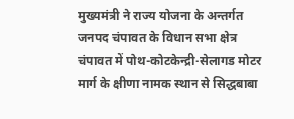मुख्यमंत्री ने राज्य योजना के अन्तर्गत जनपद चंपावत के विधान सभा क्षेत्र चंपावत में पोथ-कोटकेन्द्री-सेलागड मोटर मार्ग के क्षीणा नामक स्थान से सिद्धबाबा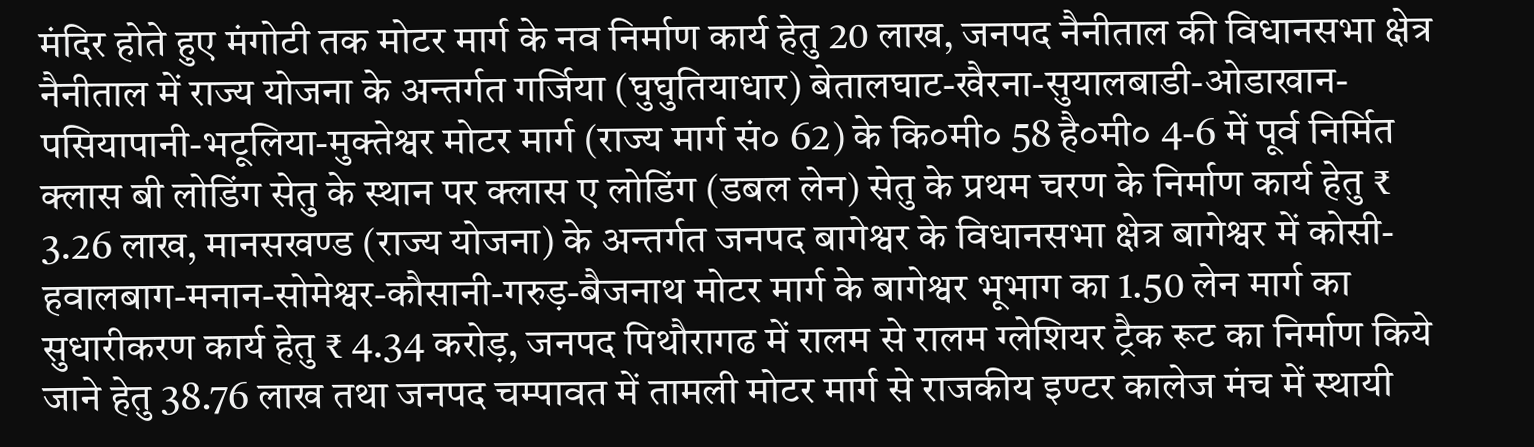मंदिर होते हुए मंगोटी तक मोटर मार्ग के नव निर्माण कार्य हेतु 20 लाख, जनपद नैनीताल की विधानसभा क्षेत्र नैनीताल में राज्य योजना के अन्तर्गत गर्जिया (घुघुतियाधार) बेतालघाट-खैरना-सुयालबाडी-ओडाखान-पसियापानी-भटूलिया-मुक्तेश्वर मोटर मार्ग (राज्य मार्ग सं० 62) के कि०मी० 58 है०मी० 4-6 में पूर्व निर्मित क्लास बी लोडिंग सेतु के स्थान पर क्लास ए लोडिंग (डबल लेन) सेतु के प्रथम चरण के निर्माण कार्य हेतु ₹ 3.26 लाख, मानसखण्ड (राज्य योजना) के अन्तर्गत जनपद बागेश्वर के विधानसभा क्षेत्र बागेश्वर में कोसी-हवालबाग-मनान-सोमेश्वर-कौसानी-गरुड़-बैजनाथ मोटर मार्ग के बागेश्वर भूभाग का 1.50 लेन मार्ग का सुधारीकरण कार्य हेतु ₹ 4.34 करोड़, जनपद पिथौरागढ में रालम से रालम ग्लेशियर ट्रैक रूट का निर्माण किये जाने हेतु 38.76 लाख तथा जनपद चम्पावत में तामली मोटर मार्ग से राजकीय इण्टर कालेज मंच में स्थायी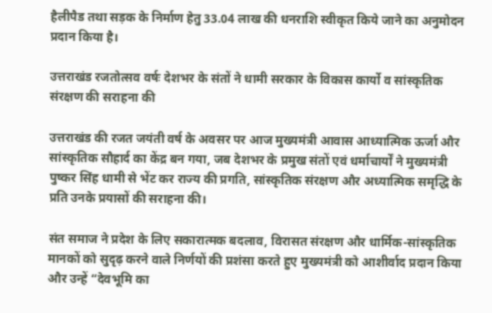हैलीपैड तथा सड़क के निर्माण हेतु 33.04 लाख की धनराशि स्वीकृत किये जाने का अनुमोदन प्रदान किया है।

उत्तराखंड रजतोत्सव वर्षः देशभर के संतों ने धामी सरकार के विकास कार्यो व सांस्कृतिक संरक्षण की सराहना की

उत्तराखंड की रजत जयंती वर्ष के अवसर पर आज मुख्यमंत्री आवास आध्यात्मिक ऊर्जा और सांस्कृतिक सौहार्द का केंद्र बन गया, जब देशभर के प्रमुख संतों एवं धर्माचार्यों ने मुख्यमंत्री पुष्कर सिंह धामी से भेंट कर राज्य की प्रगति, सांस्कृतिक संरक्षण और अध्यात्मिक समृद्धि के प्रति उनके प्रयासों की सराहना की।

संत समाज ने प्रदेश के लिए सकारात्मक बदलाव, विरासत संरक्षण और धार्मिक-सांस्कृतिक मानकों को सुदृढ़ करने वाले निर्णयों की प्रशंसा करते हुए मुख्यमंत्री को आशीर्वाद प्रदान किया और उन्हें “देवभूमि का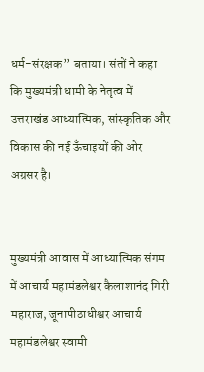धर्म-संरक्षक” बताया। संतों ने कहा कि मुख्यमंत्री धामी के नेतृत्व में उत्तराखंड आध्यात्मिक, सांस्कृतिक और विकास की नई ऊँचाइयों की ओर अग्रसर है।


मुख्यमंत्री आवास में आध्यात्मिक संगम में आचार्य महामंडलेश्वर कैलाशानंद गिरी महाराज, जूनापीठाधीश्वर आचार्य महामंडलेश्वर स्वामी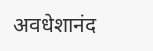अवधेशानंद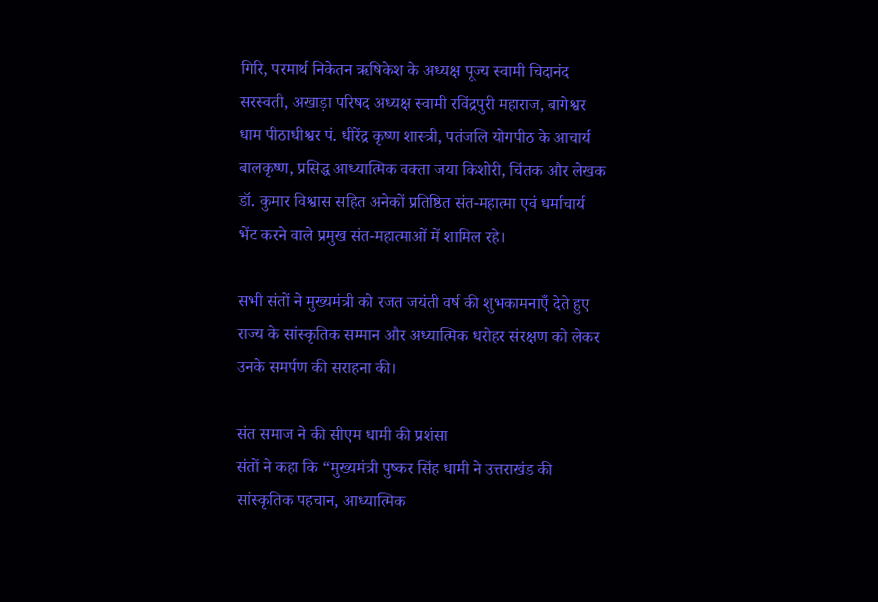गिरि, परमार्थ निकेतन ऋषिकेश के अध्यक्ष पूज्य स्वामी चिदानंद सरस्वती, अखाड़ा परिषद अध्यक्ष स्वामी रविंद्रपुरी महाराज, बागेश्वर धाम पीठाधीश्वर पं. धीरेंद्र कृष्ण शास्त्री, पतंजलि योगपीठ के आचार्य बालकृष्ण, प्रसिद्ध आध्यात्मिक वक्ता जया किशोरी, चिंतक और लेखक डॉ. कुमार विश्वास सहित अनेकों प्रतिष्ठित संत-महात्मा एवं धर्माचार्य भेंट करने वाले प्रमुख संत-महात्माओं में शामिल रहे।

सभी संतों ने मुख्यमंत्री को रजत जयंती वर्ष की शुभकामनाएँ देते हुए राज्य के सांस्कृतिक सम्मान और अध्यात्मिक धरोहर संरक्षण को लेकर उनके समर्पण की सराहना की।

संत समाज ने की सीएम धामी की प्रशंसा
संतों ने कहा कि “मुख्यमंत्री पुष्कर सिंह धामी ने उत्तराखंड की सांस्कृतिक पहचान, आध्यात्मिक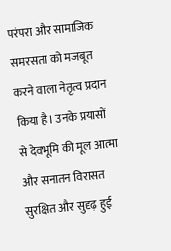परंपरा और सामाजिक समरसता को मजबूत करने वाला नेतृत्व प्रदान किया है। उनके प्रयासों से देवभूमि की मूल आत्मा और सनातन विरासत सुरक्षित और सुदृढ़ हुई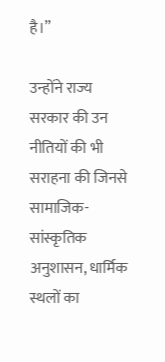है।”

उन्होंने राज्य सरकार की उन नीतियों की भी सराहना की जिनसे सामाजिक-सांस्कृतिक अनुशासन, धार्मिक स्थलों का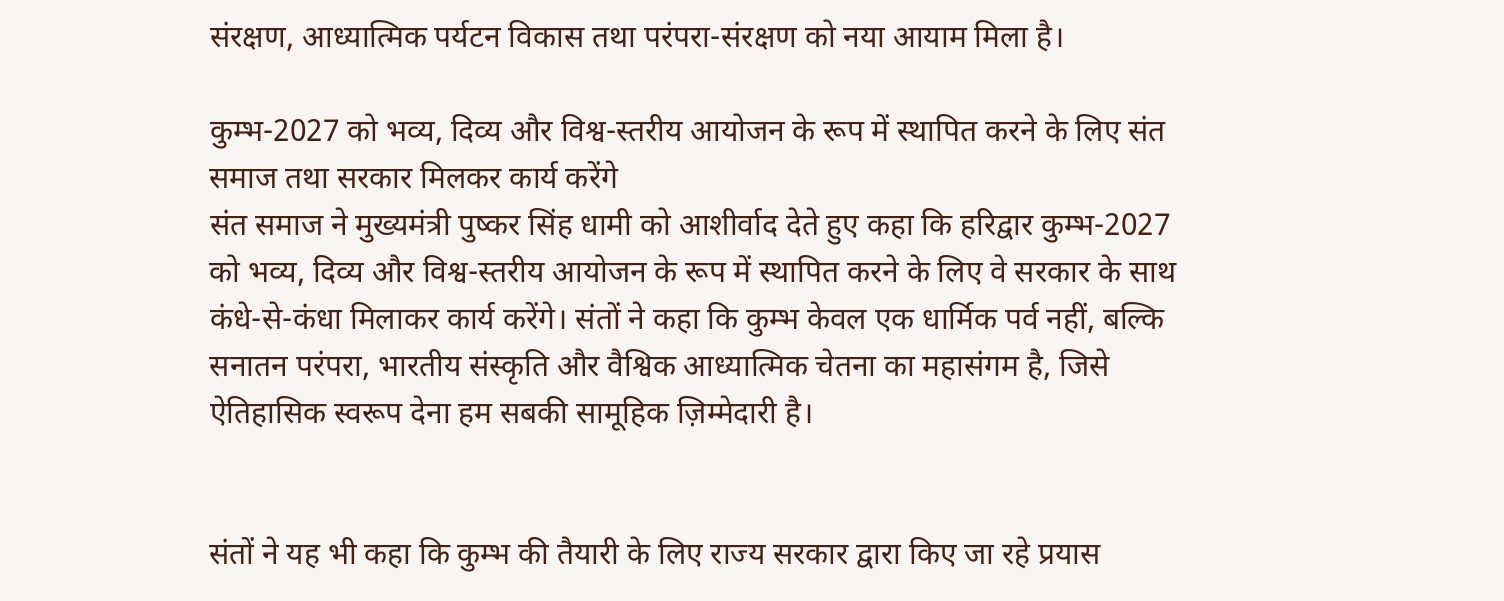संरक्षण, आध्यात्मिक पर्यटन विकास तथा परंपरा-संरक्षण को नया आयाम मिला है।

कुम्भ-2027 को भव्य, दिव्य और विश्व-स्तरीय आयोजन के रूप में स्थापित करने के लिए संत समाज तथा सरकार मिलकर कार्य करेंगे
संत समाज ने मुख्यमंत्री पुष्कर सिंह धामी को आशीर्वाद देते हुए कहा कि हरिद्वार कुम्भ-2027 को भव्य, दिव्य और विश्व-स्तरीय आयोजन के रूप में स्थापित करने के लिए वे सरकार के साथ कंधे-से-कंधा मिलाकर कार्य करेंगे। संतों ने कहा कि कुम्भ केवल एक धार्मिक पर्व नहीं, बल्कि सनातन परंपरा, भारतीय संस्कृति और वैश्विक आध्यात्मिक चेतना का महासंगम है, जिसे ऐतिहासिक स्वरूप देना हम सबकी सामूहिक ज़िम्मेदारी है।


संतों ने यह भी कहा कि कुम्भ की तैयारी के लिए राज्य सरकार द्वारा किए जा रहे प्रयास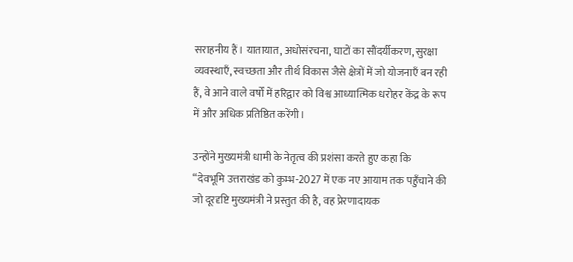सराहनीय हैं। यातायात, अधोसंरचना, घाटों का सौंदर्यीकरण, सुरक्षा व्यवस्थाएँ, स्वच्छता और तीर्थ विकास जैसे क्षेत्रों में जो योजनाएँ बन रही हैं, वे आने वाले वर्षों में हरिद्वार को विश्व आध्यात्मिक धरोहर केंद्र के रूप में और अधिक प्रतिष्ठित करेंगी।

उन्होंने मुख्यमंत्री धामी के नेतृत्व की प्रशंसा करते हुए कहा कि
“देवभूमि उत्तराखंड को कुम्भ-2027 में एक नए आयाम तक पहुँचाने की जो दूरदृष्टि मुख्यमंत्री ने प्रस्तुत की है, वह प्रेरणादायक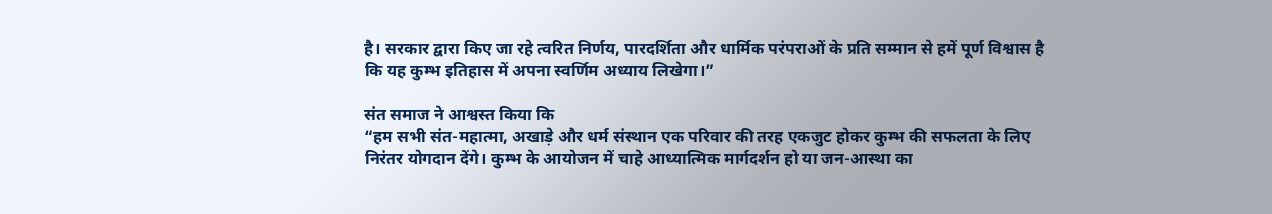है। सरकार द्वारा किए जा रहे त्वरित निर्णय, पारदर्शिता और धार्मिक परंपराओं के प्रति सम्मान से हमें पूर्ण विश्वास है कि यह कुम्भ इतिहास में अपना स्वर्णिम अध्याय लिखेगा।”

संत समाज ने आश्वस्त किया कि
“हम सभी संत-महात्मा, अखाड़े और धर्म संस्थान एक परिवार की तरह एकजुट होकर कुम्भ की सफलता के लिए निरंतर योगदान देंगे। कुम्भ के आयोजन में चाहे आध्यात्मिक मार्गदर्शन हो या जन-आस्था का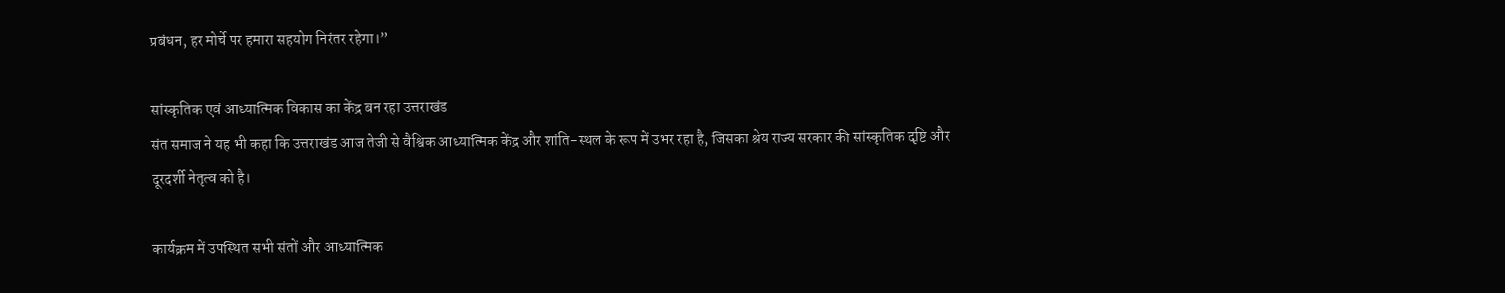प्रबंधन, हर मोर्चे पर हमारा सहयोग निरंतर रहेगा।”

सांस्कृतिक एवं आध्यात्मिक विकास का केंद्र बन रहा उत्तराखंड
संत समाज ने यह भी कहा कि उत्तराखंड आज तेजी से वैश्विक आध्यात्मिक केंद्र और शांति-स्थल के रूप में उभर रहा है, जिसका श्रेय राज्य सरकार की सांस्कृतिक दृष्टि और दूरदर्शी नेतृत्व को है।

कार्यक्रम में उपस्थित सभी संतों और आध्यात्मिक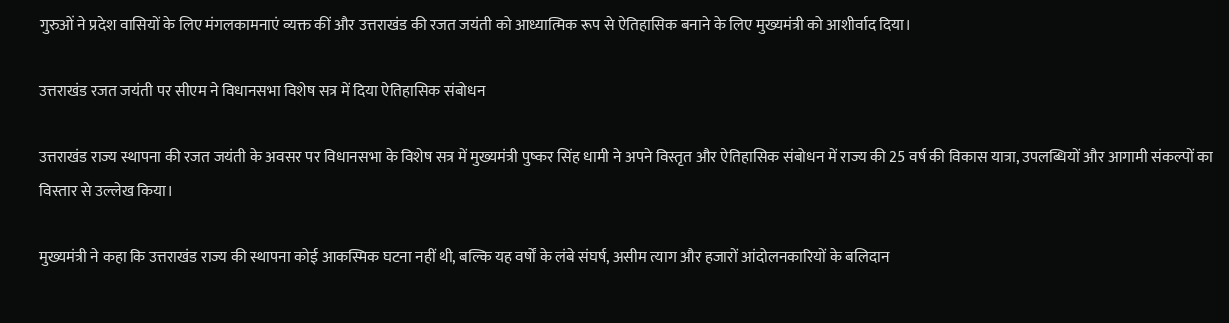गुरुओं ने प्रदेश वासियों के लिए मंगलकामनाएं व्यक्त कीं और उत्तराखंड की रजत जयंती को आध्यात्मिक रूप से ऐतिहासिक बनाने के लिए मुख्यमंत्री को आशीर्वाद दिया।

उत्तराखंड रजत जयंती पर सीएम ने विधानसभा विशेष सत्र में दिया ऐतिहासिक संबोधन

उत्तराखंड राज्य स्थापना की रजत जयंती के अवसर पर विधानसभा के विशेष सत्र में मुख्यमंत्री पुष्कर सिंह धामी ने अपने विस्तृत और ऐतिहासिक संबोधन में राज्य की 25 वर्ष की विकास यात्रा, उपलब्धियों और आगामी संकल्पों का विस्तार से उल्लेख किया।

मुख्यमंत्री ने कहा कि उत्तराखंड राज्य की स्थापना कोई आकस्मिक घटना नहीं थी, बल्कि यह वर्षों के लंबे संघर्ष, असीम त्याग और हजारों आंदोलनकारियों के बलिदान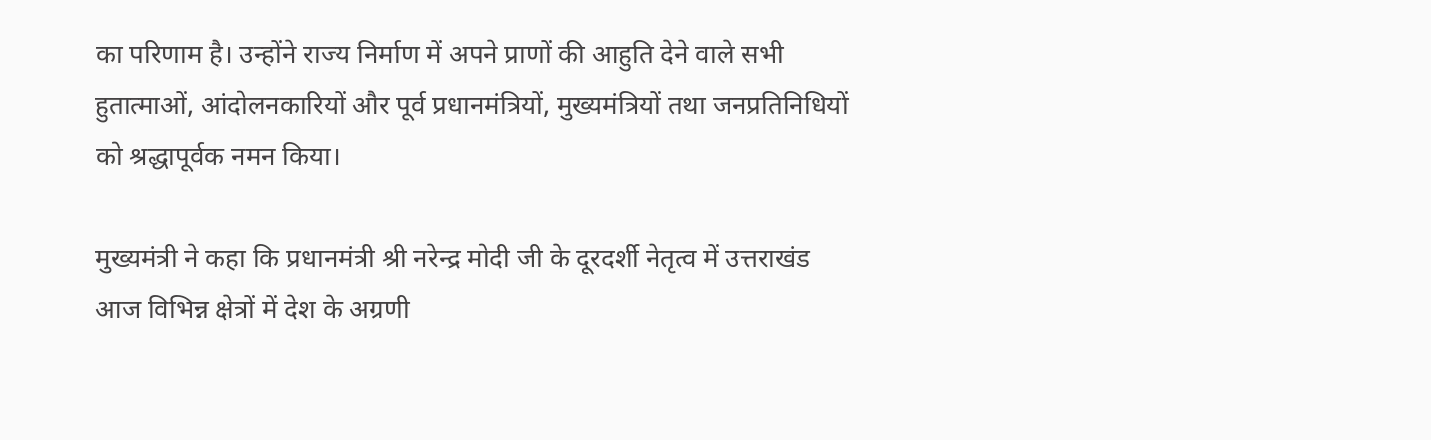का परिणाम है। उन्होंने राज्य निर्माण में अपने प्राणों की आहुति देने वाले सभी हुतात्माओं, आंदोलनकारियों और पूर्व प्रधानमंत्रियों, मुख्यमंत्रियों तथा जनप्रतिनिधियों को श्रद्धापूर्वक नमन किया।

मुख्यमंत्री ने कहा कि प्रधानमंत्री श्री नरेन्द्र मोदी जी के दूरदर्शी नेतृत्व में उत्तराखंड आज विभिन्न क्षेत्रों में देश के अग्रणी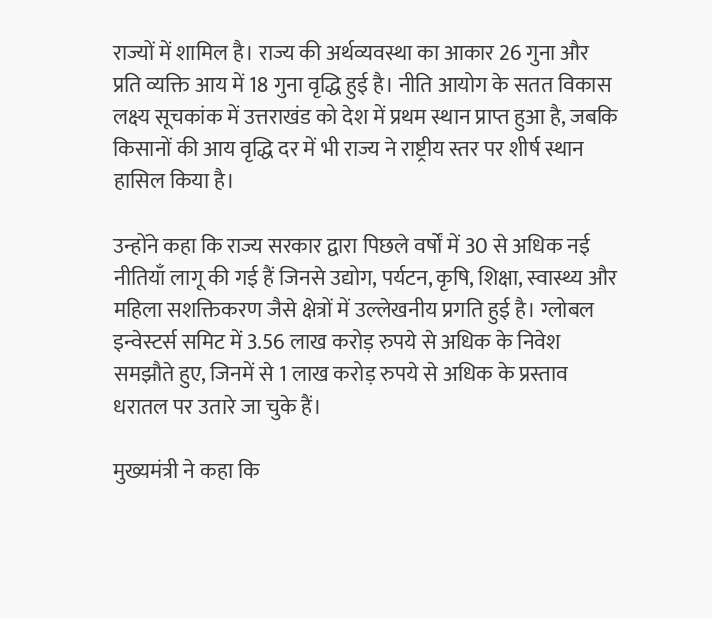राज्यों में शामिल है। राज्य की अर्थव्यवस्था का आकार 26 गुना और प्रति व्यक्ति आय में 18 गुना वृद्धि हुई है। नीति आयोग के सतत विकास लक्ष्य सूचकांक में उत्तराखंड को देश में प्रथम स्थान प्राप्त हुआ है, जबकि किसानों की आय वृद्धि दर में भी राज्य ने राष्ट्रीय स्तर पर शीर्ष स्थान हासिल किया है।

उन्होंने कहा कि राज्य सरकार द्वारा पिछले वर्षों में 30 से अधिक नई नीतियाँ लागू की गई हैं जिनसे उद्योग, पर्यटन, कृषि, शिक्षा, स्वास्थ्य और महिला सशक्तिकरण जैसे क्षेत्रों में उल्लेखनीय प्रगति हुई है। ग्लोबल इन्वेस्टर्स समिट में 3.56 लाख करोड़ रुपये से अधिक के निवेश समझौते हुए, जिनमें से 1 लाख करोड़ रुपये से अधिक के प्रस्ताव धरातल पर उतारे जा चुके हैं।

मुख्यमंत्री ने कहा कि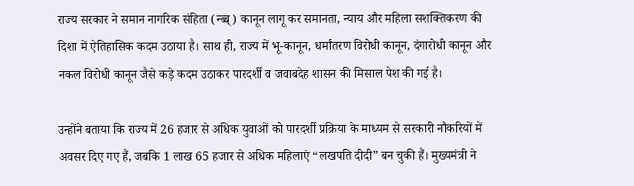राज्य सरकार ने समान नागरिक संहिता (न्ब्ब्) कानून लागू कर समानता, न्याय और महिला सशक्तिकरण की दिशा में ऐतिहासिक कदम उठाया है। साथ ही, राज्य में भू-कानून, धर्मांतरण विरोधी कानून, दंगारोधी कानून और नकल विरोधी कानून जैसे कड़े कदम उठाकर पारदर्शी व जवाबदेह शासन की मिसाल पेश की गई है।

उन्होंने बताया कि राज्य में 26 हजार से अधिक युवाओं को पारदर्शी प्रक्रिया के माध्यम से सरकारी नौकरियों में अवसर दिए गए हैं, जबकि 1 लाख 65 हजार से अधिक महिलाएं “लखपति दीदी” बन चुकी हैं। मुख्यमंत्री ने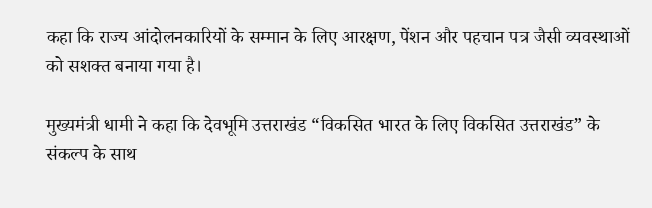कहा कि राज्य आंदोलनकारियों के सम्मान के लिए आरक्षण, पेंशन और पहचान पत्र जैसी व्यवस्थाओं को सशक्त बनाया गया है।

मुख्यमंत्री धामी ने कहा कि देवभूमि उत्तराखंड “विकसित भारत के लिए विकसित उत्तराखंड” के संकल्प के साथ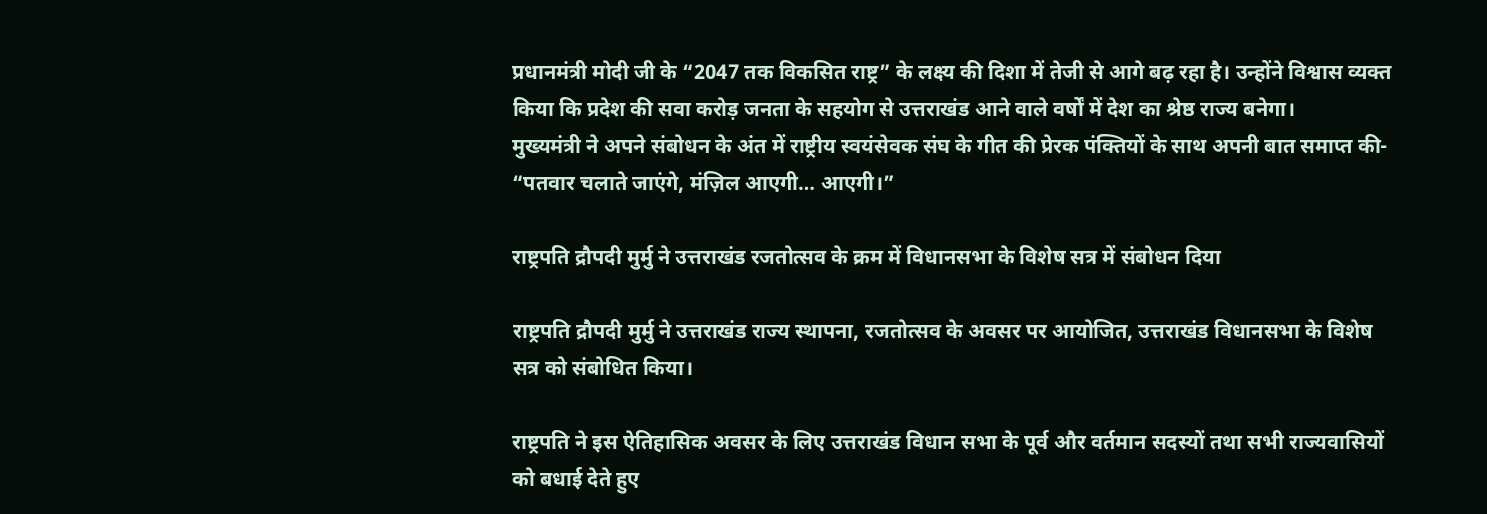प्रधानमंत्री मोदी जी के “2047 तक विकसित राष्ट्र” के लक्ष्य की दिशा में तेजी से आगे बढ़ रहा है। उन्होंने विश्वास व्यक्त किया कि प्रदेश की सवा करोड़ जनता के सहयोग से उत्तराखंड आने वाले वर्षों में देश का श्रेष्ठ राज्य बनेगा।
मुख्यमंत्री ने अपने संबोधन के अंत में राष्ट्रीय स्वयंसेवक संघ के गीत की प्रेरक पंक्तियों के साथ अपनी बात समाप्त की-
“पतवार चलाते जाएंगे, मंज़िल आएगी… आएगी।”

राष्ट्रपति द्रौपदी मुर्मु ने उत्तराखंड रजतोत्सव के क्रम में विधानसभा के विशेष सत्र में संबोधन दिया

राष्ट्रपति द्रौपदी मुर्मु ने उत्तराखंड राज्य स्थापना, रजतोत्सव के अवसर पर आयोजित, उत्तराखंड विधानसभा के विशेष सत्र को संबोधित किया।

राष्ट्रपति ने इस ऐतिहासिक अवसर के लिए उत्तराखंड विधान सभा के पूर्व और वर्तमान सदस्यों तथा सभी राज्यवासियों को बधाई देते हुए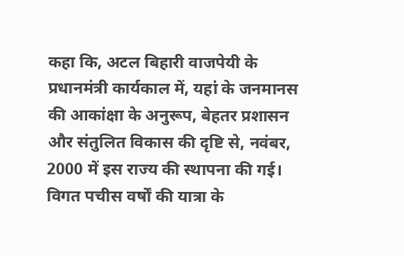कहा कि, अटल बिहारी वाजपेयी के प्रधानमंत्री कार्यकाल में, यहां के जनमानस की आकांक्षा के अनुरूप, बेहतर प्रशासन और संतुलित विकास की दृष्टि से, नवंबर, 2000 में इस राज्य की स्थापना की गई। विगत पचीस वर्षों की यात्रा के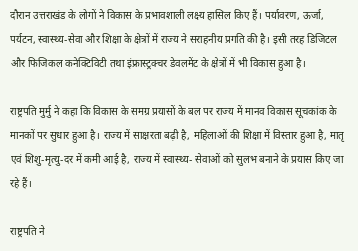दौरान उत्तराखंड के लोगों ने विकास के प्रभावशाली लक्ष्य हासिल किए हैं। पर्यावरण, ऊर्जा, पर्यटन, स्वास्थ्य-सेवा और शिक्षा के क्षेत्रों में राज्य ने सराहनीय प्रगति की है। इसी तरह डिजिटल और फिजिकल कनेक्टिविटी तथा इंफ्रास्ट्रक्चर डेवलमेंट के क्षेत्रों में भी विकास हुआ है।

राष्ट्रपति मुर्मु ने कहा कि विकास के समग्र प्रयासों के बल पर राज्य में मानव विकास सूचकांक के मानकों पर सुधार हुआ है। राज्य में साक्षरता बढ़ी है, महिलाओं की शिक्षा में विस्तार हुआ है, मातृ एवं शिशु-मृत्यु-दर में कमी आई है, राज्य में स्वास्थ्य- सेवाओं को सुलभ बनाने के प्रयास किए जा रहे हैं।

राष्ट्रपति ने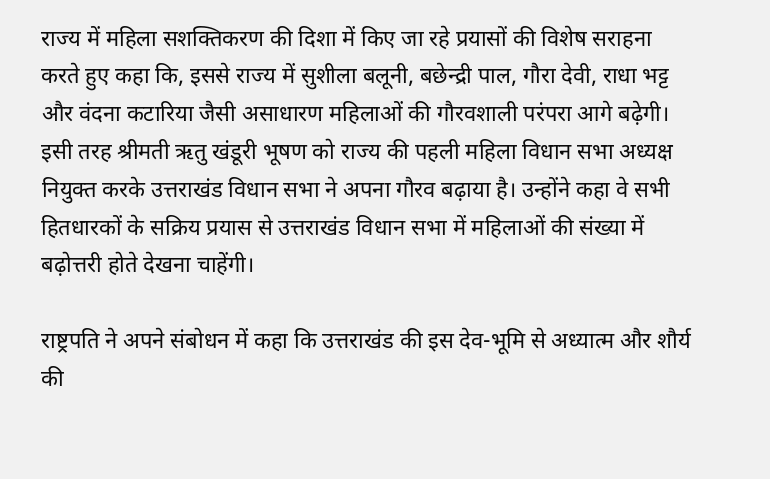राज्य में महिला सशक्तिकरण की दिशा में किए जा रहे प्रयासों की विशेष सराहना करते हुए कहा कि, इससे राज्य में सुशीला बलूनी, बछेन्द्री पाल, गौरा देवी, राधा भट्ट और वंदना कटारिया जैसी असाधारण महिलाओं की गौरवशाली परंपरा आगे बढ़ेगी। इसी तरह श्रीमती ऋतु खंडूरी भूषण को राज्य की पहली महिला विधान सभा अध्यक्ष नियुक्त करके उत्तराखंड विधान सभा ने अपना गौरव बढ़ाया है। उन्होंने कहा वे सभी हितधारकों के सक्रिय प्रयास से उत्तराखंड विधान सभा में महिलाओं की संख्या में बढ़ोत्तरी होते देखना चाहेंगी।

राष्ट्रपति ने अपने संबोधन में कहा कि उत्तराखंड की इस देव-भूमि से अध्यात्म और शौर्य की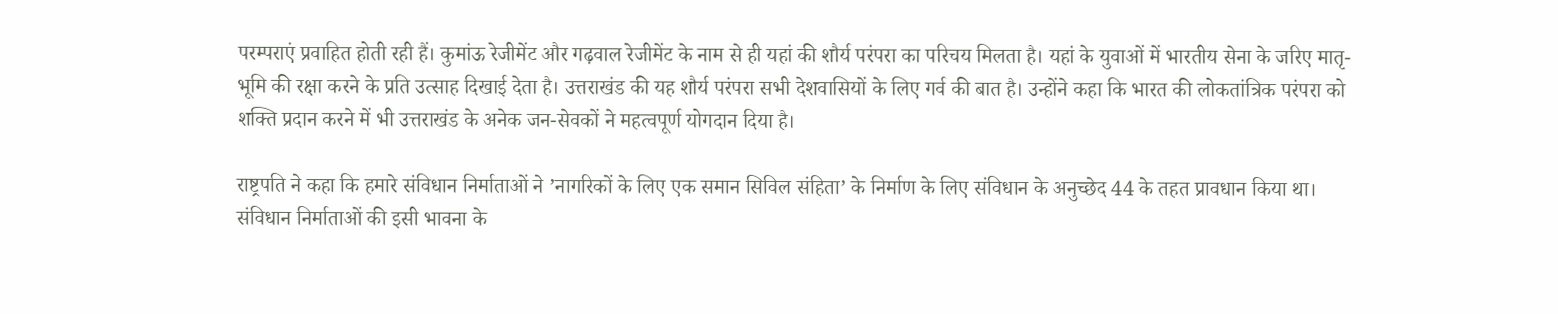परम्पराएं प्रवाहित होती रही हैं। कुमांऊ रेजीमेंट और गढ़वाल रेजीमेंट के नाम से ही यहां की शौर्य परंपरा का परिचय मिलता है। यहां के युवाओं में भारतीय सेना के जरिए मातृ-भूमि की रक्षा करने के प्रति उत्साह दिखाई देता है। उत्तराखंड की यह शौर्य परंपरा सभी देशवासियों के लिए गर्व की बात है। उन्होंने कहा कि भारत की लोकतांत्रिक परंपरा को शक्ति प्रदान करने में भी उत्तराखंड के अनेक जन-सेवकों ने महत्वपूर्ण योगदान दिया है।

राष्ट्रपति ने कहा कि हमारे संविधान निर्माताओं ने ’नागरिकों के लिए एक समान सिविल संहिता’ के निर्माण के लिए संविधान के अनुच्छेद 44 के तहत प्रावधान किया था। संविधान निर्माताओं की इसी भावना के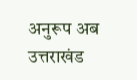अनुरूप अब उत्तराखंड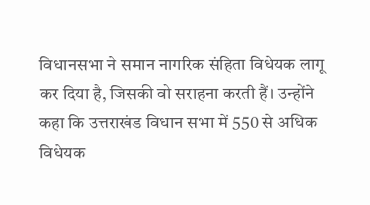विधानसभा ने समान नागरिक संहिता विधेयक लागू कर दिया है, जिसकी वो सराहना करती हैं। उन्होंने कहा कि उत्तराखंड विधान सभा में 550 से अधिक विधेयक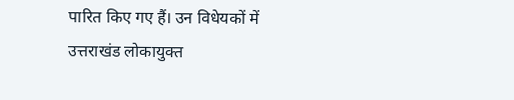पारित किए गए हैं। उन विधेयकों में उत्तराखंड लोकायुक्त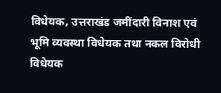विधेयक, उत्तराखंड जमींदारी विनाश एवं भूमि व्यवस्था विधेयक तथा नकल विरोधी विधेयक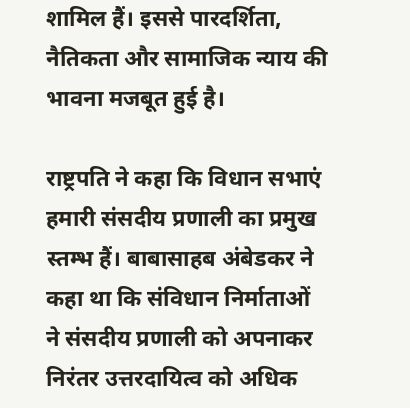शामिल हैं। इससे पारदर्शिता, नैतिकता और सामाजिक न्याय की भावना मजबूत हुई है।

राष्ट्रपति ने कहा कि विधान सभाएं हमारी संसदीय प्रणाली का प्रमुख स्तम्भ हैं। बाबासाहब अंबेडकर ने कहा था कि संविधान निर्माताओं ने संसदीय प्रणाली को अपनाकर निरंतर उत्तरदायित्व को अधिक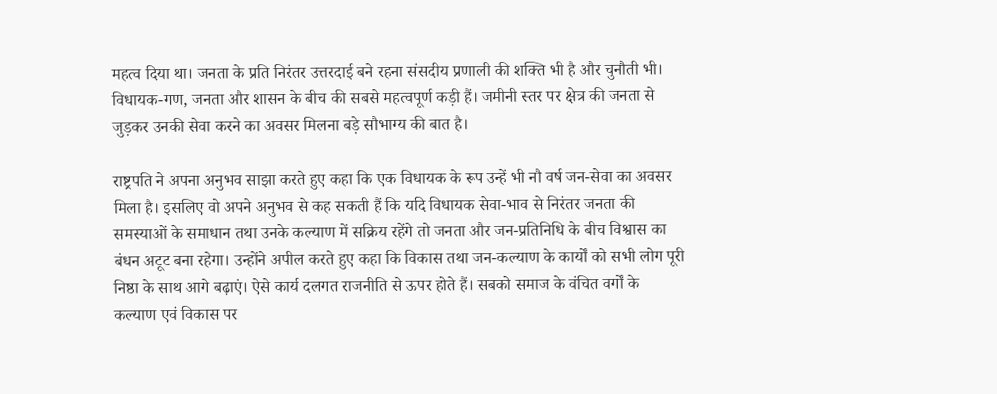महत्व दिया था। जनता के प्रति निरंतर उत्तरदाई बने रहना संसदीय प्रणाली की शक्ति भी है और चुनौती भी। विधायक-गण, जनता और शासन के बीच की सबसे महत्वपूर्ण कड़ी हैं। जमीनी स्तर पर क्षेत्र की जनता से जुड़कर उनकी सेवा करने का अवसर मिलना बड़े सौभाग्य की बात है।

राष्ट्रपति ने अपना अनुभव साझा करते हुए कहा कि एक विधायक के रूप उन्हें भी नौ वर्ष जन-सेवा का अवसर मिला है। इसलिए वो अपने अनुभव से कह सकती हैं कि यदि विधायक सेवा-भाव से निरंतर जनता की समस्याओं के समाधान तथा उनके कल्याण में सक्रिय रहेंगे तो जनता और जन-प्रतिनिधि के बीच विश्वास का बंधन अटूट बना रहेगा। उन्होंने अपील करते हुए कहा कि विकास तथा जन-कल्याण के कार्यों को सभी लोग पूरी निष्ठा के साथ आगे बढ़ाएं। ऐसे कार्य दलगत राजनीति से ऊपर होते हैं। सबको समाज के वंचित वर्गों के कल्याण एवं विकास पर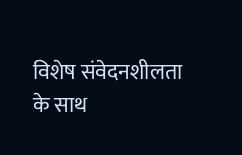विशेष संवेदनशीलता के साथ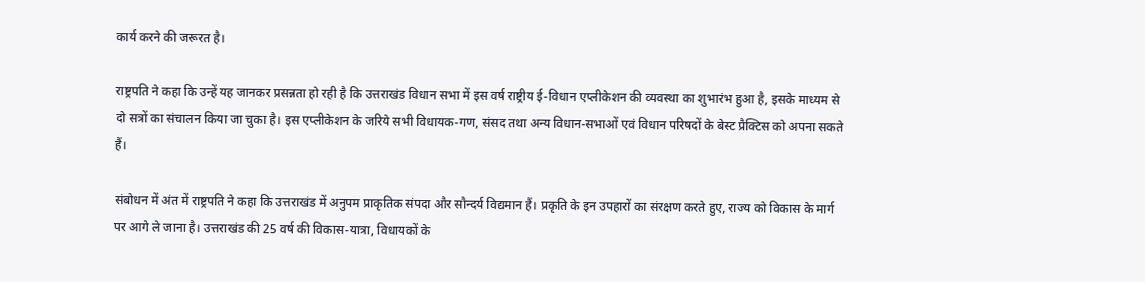कार्य करने की जरूरत है।

राष्ट्रपति ने कहा कि उन्हें यह जानकर प्रसन्नता हो रही है कि उत्तराखंड विधान सभा में इस वर्ष राष्ट्रीय ई-विधान एप्लीकेशन की व्यवस्था का शुभारंभ हुआ है, इसके माध्यम से दो सत्रों का संचालन किया जा चुका है। इस एप्लीकेशन के जरिये सभी विधायक-गण, संसद तथा अन्य विधान-सभाओं एवं विधान परिषदों के बेस्ट प्रैक्टिस को अपना सकते हैं।

संबोधन में अंत में राष्ट्रपति ने कहा कि उत्तराखंड में अनुपम प्राकृतिक संपदा और सौन्दर्य विद्यमान हैं। प्रकृति के इन उपहारों का संरक्षण करते हुए, राज्य को विकास के मार्ग पर आगे ले जाना है। उत्तराखंड की 25 वर्ष की विकास-यात्रा, विधायकों के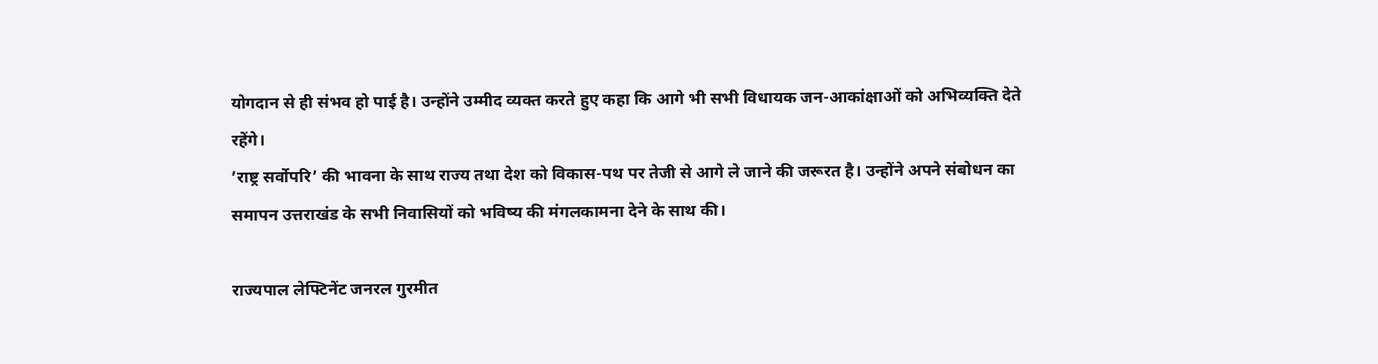योगदान से ही संभव हो पाई है। उन्होंने उम्मीद व्यक्त करते हुए कहा कि आगे भी सभी विधायक जन-आकांक्षाओं को अभिव्यक्ति देते रहेंगे।
’राष्ट्र सर्वोपरि’ की भावना के साथ राज्य तथा देश को विकास-पथ पर तेजी से आगे ले जाने की जरूरत है। उन्होंने अपने संबोधन का समापन उत्तराखंड के सभी निवासियों को भविष्य की मंगलकामना देने के साथ की।

राज्यपाल लेफ्टिनेंट जनरल गुरमीत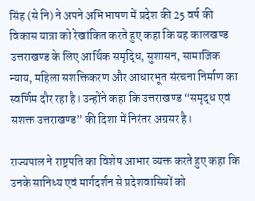सिंह (से नि) ने अपने अभिभाषण में प्रदेश की 25 वर्ष की विकास यात्रा को रेखांकित करते हुए कहा कि यह कालखण्ड उत्तराखण्ड के लिए आर्थिक समृद्धि, सुशासन, सामाजिक न्याय, महिला सशक्तिकरण और आधारभूत संरचना निर्माण का स्वर्णिम दौर रहा है। उन्होंने कहा कि उत्तराखण्ड “समृद्ध एवं सशक्त उत्तराखण्ड” की दिशा में निरंतर अग्रसर है।

राज्यपाल ने राष्ट्रपति का विशेष आभार व्यक्त करते हुए कहा कि उनके सानिध्य एवं मार्गदर्शन से प्रदेशवासियों को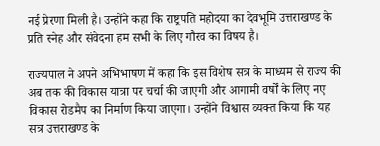नई प्रेरणा मिली है। उन्होंने कहा कि राष्ट्रपति महोदया का देवभूमि उत्तराखण्ड के प्रति स्नेह और संवेदना हम सभी के लिए गौरव का विषय है।

राज्यपाल ने अपने अभिभाषण में कहा कि इस विशेष सत्र के माध्यम से राज्य की अब तक की विकास यात्रा पर चर्चा की जाएगी और आगामी वर्षों के लिए नए विकास रोडमैप का निर्माण किया जाएगा। उन्होंने विश्वास व्यक्त किया कि यह सत्र उत्तराखण्ड के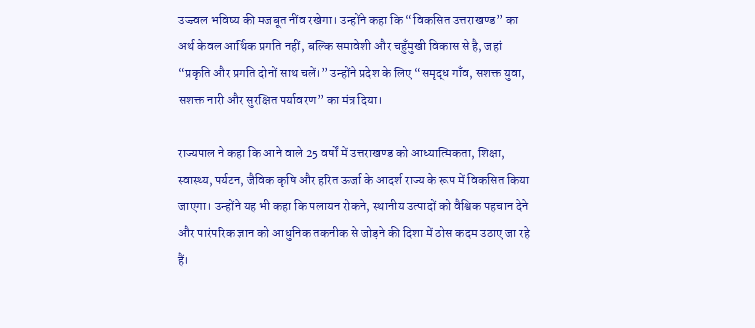उज्ज्वल भविष्य की मजबूत नींव रखेगा। उन्होंने कहा कि “विकसित उत्तराखण्ड” का अर्थ केवल आर्थिक प्रगति नहीं, बल्कि समावेशी और चहुँमुखी विकास से है, जहां “प्रकृति और प्रगति दोनों साथ चलें।” उन्होंने प्रदेश के लिए “समृद्ध गाँव, सशक्त युवा, सशक्त नारी और सुरक्षित पर्यावरण” का मंत्र दिया।

राज्यपाल ने कहा कि आने वाले 25 वर्षों में उत्तराखण्ड को आध्यात्मिकता, शिक्षा, स्वास्थ्य, पर्यटन, जैविक कृषि और हरित ऊर्जा के आदर्श राज्य के रूप में विकसित किया जाएगा। उन्होंने यह भी कहा कि पलायन रोकने, स्थानीय उत्पादों को वैश्विक पहचान देने और पारंपरिक ज्ञान को आधुनिक तकनीक से जोड़ने की दिशा में ठोस कदम उठाए जा रहे हैं।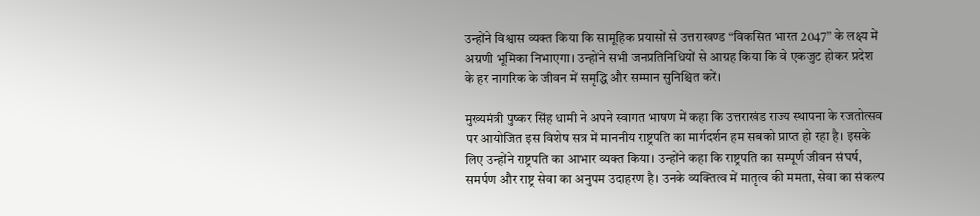उन्होंने विश्वास व्यक्त किया कि सामूहिक प्रयासों से उत्तराखण्ड “विकसित भारत 2047” के लक्ष्य में अग्रणी भूमिका निभाएगा। उन्होंने सभी जनप्रतिनिधियों से आग्रह किया कि वे एकजुट होकर प्रदेश के हर नागरिक के जीवन में समृद्धि और सम्मान सुनिश्चित करें।

मुख्यमंत्री पुष्कर सिंह धामी ने अपने स्वागत भाषण में कहा कि उत्तराखंड राज्य स्थापना के रजतोत्सव पर आयोजित इस विशेष सत्र में माननीय राष्ट्रपति का मार्गदर्शन हम सबको प्राप्त हो रहा है। इसके लिए उन्होंने राष्ट्रपति का आभार व्यक्त किया। उन्होंने कहा कि राष्ट्रपति का सम्पूर्ण जीवन संघर्ष, समर्पण और राष्ट्र सेवा का अनुपम उदाहरण है। उनके व्यक्तित्व में मातृत्व की ममता, सेवा का संकल्प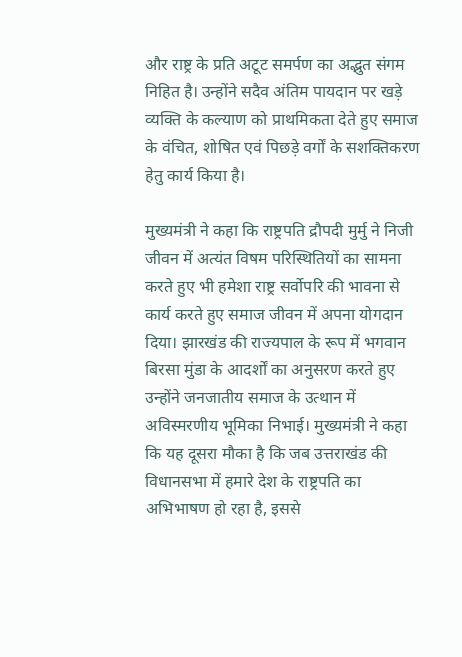और राष्ट्र के प्रति अटूट समर्पण का अद्भुत संगम निहित है। उन्होंने सदैव अंतिम पायदान पर खड़े व्यक्ति के कल्याण को प्राथमिकता देते हुए समाज के वंचित, शोषित एवं पिछड़े वर्गों के सशक्तिकरण हेतु कार्य किया है।

मुख्यमंत्री ने कहा कि राष्ट्रपति द्रौपदी मुर्मु ने निजी जीवन में अत्यंत विषम परिस्थितियों का सामना करते हुए भी हमेशा राष्ट्र सर्वोपरि की भावना से कार्य करते हुए समाज जीवन में अपना योगदान दिया। झारखंड की राज्यपाल के रूप में भगवान बिरसा मुंडा के आदर्शों का अनुसरण करते हुए उन्होंने जनजातीय समाज के उत्थान में अविस्मरणीय भूमिका निभाई। मुख्यमंत्री ने कहा कि यह दूसरा मौका है कि जब उत्तराखंड की विधानसभा में हमारे देश के राष्ट्रपति का अभिभाषण हो रहा है, इससे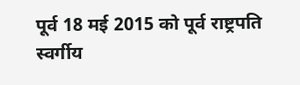पूर्व 18 मई 2015 को पूर्व राष्ट्रपति स्वर्गीय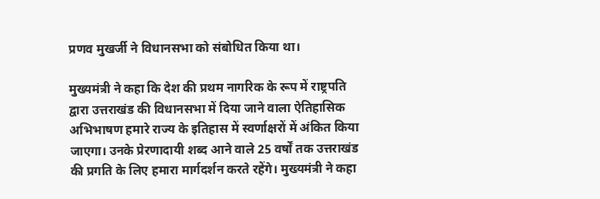प्रणव मुखर्जी ने विधानसभा को संबोधित किया था।

मुख्यमंत्री ने कहा कि देश की प्रथम नागरिक के रूप में राष्ट्रपति द्वारा उत्तराखंड की विधानसभा में दिया जाने वाला ऐतिहासिक अभिभाषण हमारे राज्य के इतिहास में स्वर्णाक्षरों में अंकित किया जाएगा। उनके प्रेरणादायी शब्द आने वाले 25 वर्षों तक उत्तराखंड की प्रगति के लिए हमारा मार्गदर्शन करते रहेंगे। मुख्यमंत्री ने कहा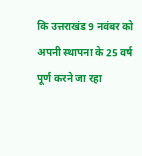कि उत्तराखंड 9 नवंबर को अपनी स्थापना के 25 वर्ष पूर्ण करने जा रहा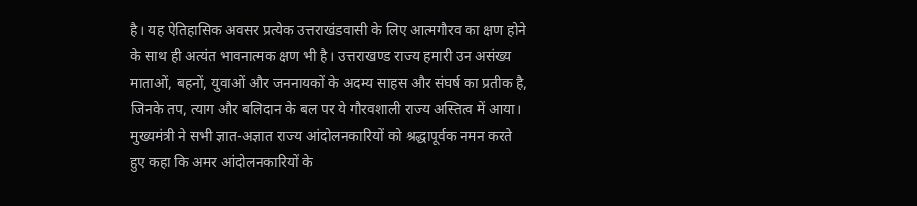है। यह ऐतिहासिक अवसर प्रत्येक उत्तराखंडवासी के लिए आत्मगौरव का क्षण होने के साथ ही अत्यंत भावनात्मक क्षण भी है। उत्तराखण्ड राज्य हमारी उन असंख्य माताओं, बहनों, युवाओं और जननायकों के अदम्य साहस और संघर्ष का प्रतीक है, जिनके तप, त्याग और बलिदान के बल पर ये गौरवशाली राज्य अस्तित्व में आया। मुख्यमंत्री ने सभी ज्ञात-अज्ञात राज्य आंदोलनकारियों को श्रद्धापूर्वक नमन करते हुए कहा कि अमर आंदोलनकारियों के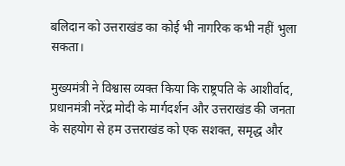बलिदान को उत्तराखंड का कोई भी नागरिक कभी नहीं भुला सकता।

मुख्यमंत्री ने विश्वास व्यक्त किया कि राष्ट्रपति के आशीर्वाद, प्रधानमंत्री नरेंद्र मोदी के मार्गदर्शन और उत्तराखंड की जनता के सहयोग से हम उत्तराखंड को एक सशक्त, समृद्ध और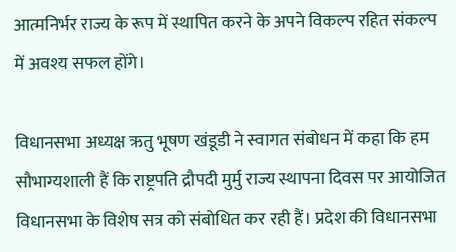आत्मनिर्भर राज्य के रूप में स्थापित करने के अपने विकल्प रहित संकल्प में अवश्य सफल होंगे।

विधानसभा अध्यक्ष ऋतु भूषण खंडूडी ने स्वागत संबोधन में कहा कि हम सौभाग्यशाली हैं कि राष्ट्रपति द्रौपदी मुर्मु राज्य स्थापना दिवस पर आयोजित विधानसभा के विशेष सत्र को संबोधित कर रही हैं। प्रदेश की विधानसभा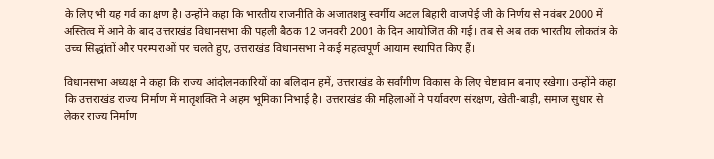के लिए भी यह गर्व का क्षण है। उन्होंने कहा कि भारतीय राजनीति के अजातशत्रु स्वर्गीय अटल बिहारी वाजपेई जी के निर्णय से नवंबर 2000 में अस्तित्व में आने के बाद उत्तराखंड विधानसभा की पहली बैठक 12 जनवरी 2001 के दिन आयोजित की गई। तब से अब तक भारतीय लोकतंत्र के उच्च सिद्धांतों और परम्पराओं पर चलते हुए, उत्तराखंड विधानसभा ने कई महत्वपूर्ण आयाम स्थापित किए हैं।

विधानसभा अध्यक्ष ने कहा कि राज्य आंदोलनकारियों का बलिदान हमें, उत्तराखंड के सर्वांगीण विकास के लिए चेष्टावान बनाए रखेगा। उन्होंने कहा कि उत्तराखंड राज्य निर्माण में मातृशक्ति ने अहम भूमिका निभाई है। उत्तराखंड की महिलाओं ने पर्यावरण संरक्षण, खेती-बाड़ी, समाज सुधार से लेकर राज्य निर्माण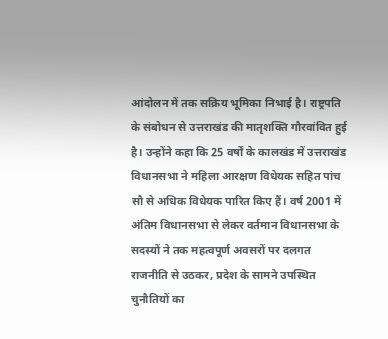आंदोलन में तक सक्रिय भूमिका निभाई है। राष्ट्रपति के संबोधन से उत्तराखंड की मातृशक्ति गौरवांवित हुई है। उन्होंने कहा कि 25 वर्षों के कालखंड में उत्तराखंड विधानसभा ने महिला आरक्षण विधेयक सहित पांच सौ से अधिक विधेयक पारित किए हैं। वर्ष 2001 में अंतिम विधानसभा से लेकर वर्तमान विधानसभा के सदस्यों ने तक महत्वपूर्ण अवसरों पर दलगत राजनीति से उठकर, प्रदेश के सामने उपस्थित चुनौतियों का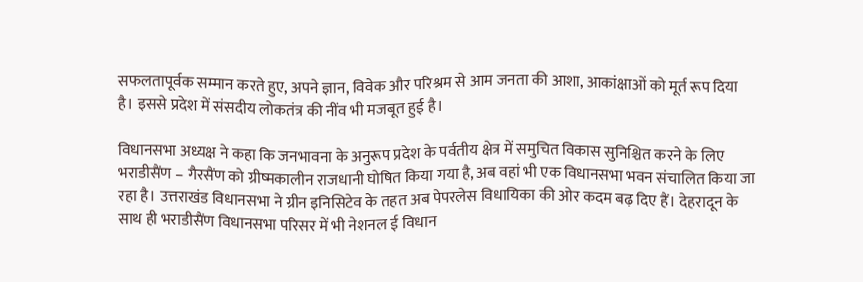सफलतापूर्वक सम्मान करते हुए, अपने ज्ञान, विवेक और परिश्रम से आम जनता की आशा, आकांक्षाओं को मूर्त रूप दिया है। इससे प्रदेश में संसदीय लोकतंत्र की नींव भी मजबूत हुई है।

विधानसभा अध्यक्ष ने कहा कि जनभावना के अनुरूप प्रदेश के पर्वतीय क्षेत्र में समुचित विकास सुनिश्चित करने के लिए भराडीसैंण – गैरसैंण को ग्रीष्मकालीन राजधानी घोषित किया गया है, अब वहां भी एक विधानसभा भवन संचालित किया जा रहा है। उत्तराखंड विधानसभा ने ग्रीन इनिसिटेव के तहत अब पेपरलेस विधायिका की ओर कदम बढ़ दिए हैं। देहरादून के साथ ही भराडीसैंण विधानसभा परिसर में भी नेशनल ई विधान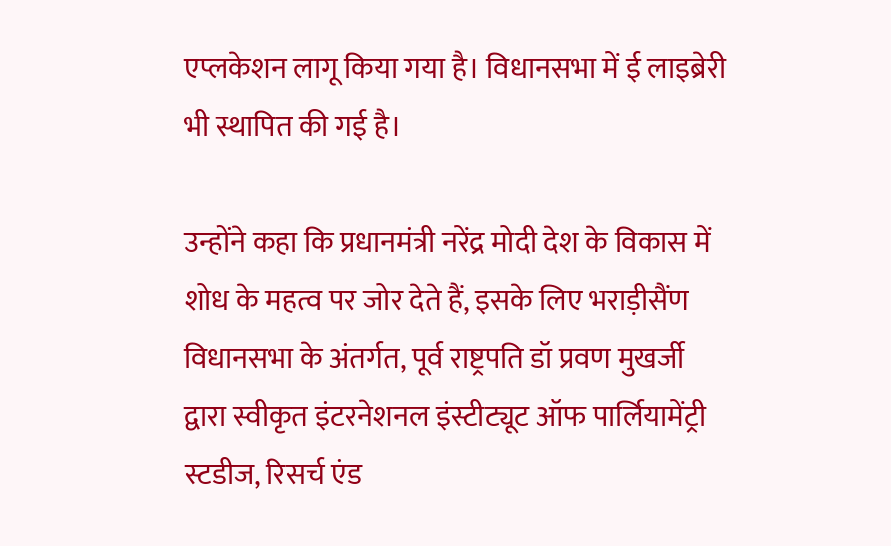एप्लकेशन लागू किया गया है। विधानसभा में ई लाइब्रेरी भी स्थापित की गई है।

उन्होंने कहा कि प्रधानमंत्री नरेंद्र मोदी देश के विकास में शोध के महत्व पर जोर देते हैं, इसके लिए भराड़ीसैंण विधानसभा के अंतर्गत, पूर्व राष्ट्रपति डॉ प्रवण मुखर्जी द्वारा स्वीकृत इंटरनेशनल इंस्टीट्यूट ऑफ पार्लियामेंट्री स्टडीज, रिसर्च एंड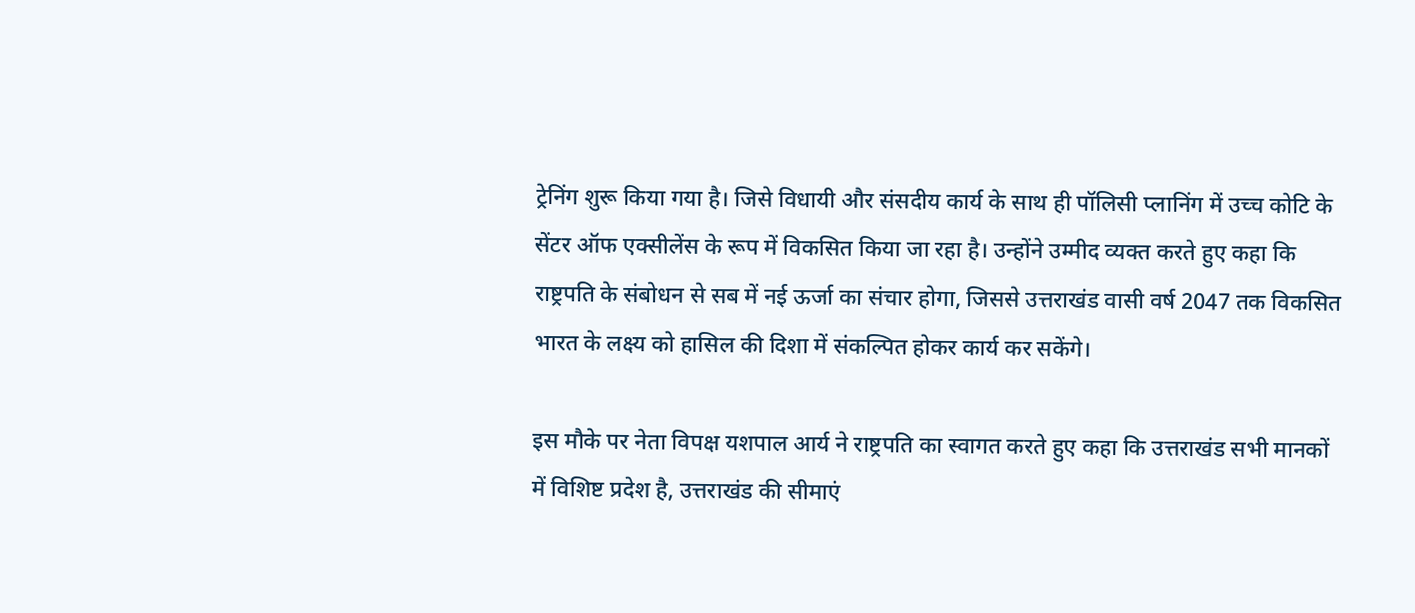ट्रेनिंग शुरू किया गया है। जिसे विधायी और संसदीय कार्य के साथ ही पॉलिसी प्लानिंग में उच्च कोटि के सेंटर ऑफ एक्सीलेंस के रूप में विकसित किया जा रहा है। उन्होंने उम्मीद व्यक्त करते हुए कहा कि राष्ट्रपति के संबोधन से सब में नई ऊर्जा का संचार होगा, जिससे उत्तराखंड वासी वर्ष 2047 तक विकसित भारत के लक्ष्य को हासिल की दिशा में संकल्पित होकर कार्य कर सकेंगे।

इस मौके पर नेता विपक्ष यशपाल आर्य ने राष्ट्रपति का स्वागत करते हुए कहा कि उत्तराखंड सभी मानकों में विशिष्ट प्रदेश है, उत्तराखंड की सीमाएं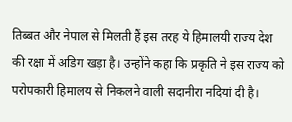तिब्बत और नेपाल से मिलती हैं इस तरह ये हिमालयी राज्य देश की रक्षा में अडिग खड़ा है। उन्होंने कहा कि प्रकृति ने इस राज्य को परोपकारी हिमालय से निकलने वाली सदानीरा नदियां दी है।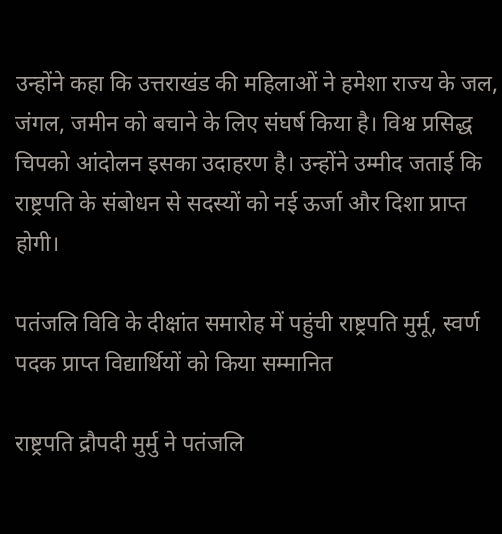उन्होंने कहा कि उत्तराखंड की महिलाओं ने हमेशा राज्य के जल, जंगल, जमीन को बचाने के लिए संघर्ष किया है। विश्व प्रसिद्ध चिपको आंदोलन इसका उदाहरण है। उन्होंने उम्मीद जताई कि राष्ट्रपति के संबोधन से सदस्यों को नई ऊर्जा और दिशा प्राप्त होगी।

पतंजलि विवि के दीक्षांत समारोह में पहुंची राष्ट्रपति मुर्मू, स्वर्ण पदक प्राप्त विद्यार्थियों को किया सम्मानित

राष्ट्रपति द्रौपदी मुर्मु ने पतंजलि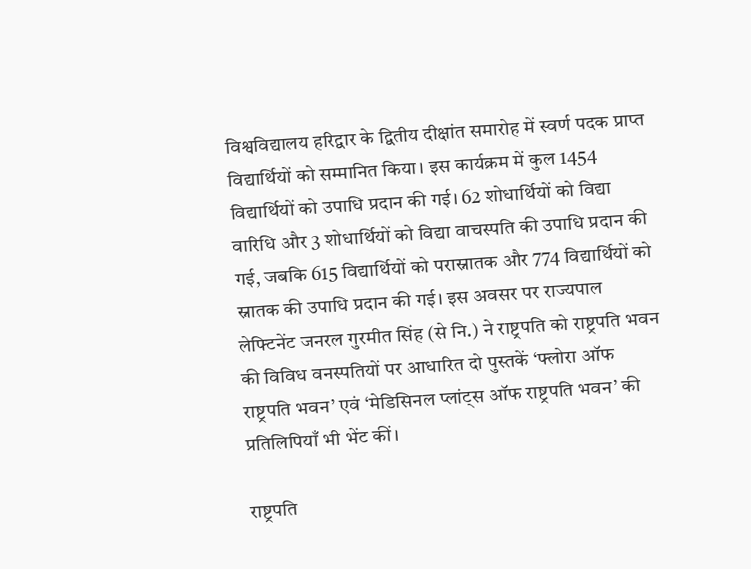विश्वविद्यालय हरिद्वार के द्वितीय दीक्षांत समारोह में स्वर्ण पदक प्राप्त विद्यार्थियों को सम्मानित किया। इस कार्यक्रम में कुल 1454 विद्यार्थियों को उपाधि प्रदान की गई। 62 शोधार्थियों को विद्या वारिधि और 3 शोधार्थियों को विद्या वाचस्पति की उपाधि प्रदान की गई, जबकि 615 विद्यार्थियों को परास्नातक और 774 विद्यार्थियों को स्नातक की उपाधि प्रदान की गई। इस अवसर पर राज्यपाल लेफ्टिनेंट जनरल गुरमीत सिंह (से नि.) ने राष्ट्रपति को राष्ट्रपति भवन की विविध वनस्पतियों पर आधारित दो पुस्तकें ‘फ्लोरा ऑफ राष्ट्रपति भवन’ एवं ‘मेडिसिनल प्लांट्स ऑफ राष्ट्रपति भवन’ की प्रतिलिपियाँ भी भेंट कीं।

राष्ट्रपति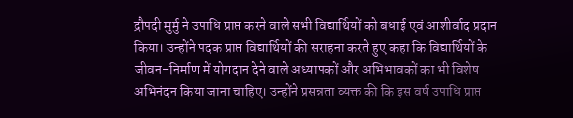द्रौपदी मुर्मु ने उपाधि प्राप्त करने वाले सभी विद्यार्थियों को बधाई एवं आशीर्वाद प्रदान किया। उन्होंने पदक प्राप्त विद्यार्थियों की सराहना करते हुए कहा कि विद्यार्थियों के जीवन-निर्माण में योगदान देने वाले अध्यापकों और अभिभावकों का भी विशेष अभिनंदन किया जाना चाहिए। उन्होंने प्रसन्नता व्यक्त की कि इस वर्ष उपाधि प्राप्त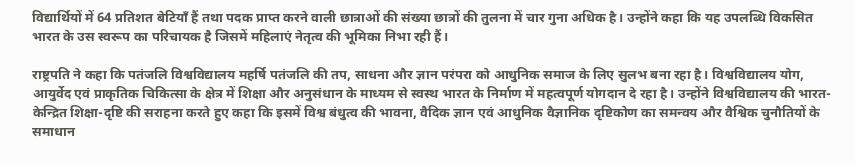विद्यार्थियों में 64 प्रतिशत बेटियाँ हैं तथा पदक प्राप्त करने वाली छात्राओं की संख्या छात्रों की तुलना में चार गुना अधिक है। उन्होंने कहा कि यह उपलब्धि विकसित भारत के उस स्वरूप का परिचायक है जिसमें महिलाएं नेतृत्व की भूमिका निभा रही हैं।

राष्ट्रपति ने कहा कि पतंजलि विश्वविद्यालय महर्षि पतंजलि की तप, साधना और ज्ञान परंपरा को आधुनिक समाज के लिए सुलभ बना रहा है। विश्वविद्यालय योग, आयुर्वेद एवं प्राकृतिक चिकित्सा के क्षेत्र में शिक्षा और अनुसंधान के माध्यम से स्वस्थ भारत के निर्माण में महत्वपूर्ण योगदान दे रहा है। उन्होंने विश्वविद्यालय की भारत-केन्द्रित शिक्षा-दृष्टि की सराहना करते हुए कहा कि इसमें विश्व बंधुत्व की भावना, वैदिक ज्ञान एवं आधुनिक वैज्ञानिक दृष्टिकोण का समन्वय और वैश्विक चुनौतियों के समाधान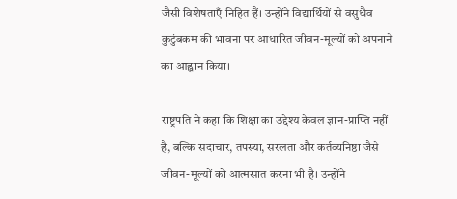जैसी विशेषताएँ निहित हैं। उन्होंने विद्यार्थियों से वसुधैव कुटुंबकम की भावना पर आधारित जीवन-मूल्यों को अपनाने का आह्वान किया।

राष्ट्रपति ने कहा कि शिक्षा का उद्देश्य केवल ज्ञान-प्राप्ति नहीं है, बल्कि सदाचार, तपस्या, सरलता और कर्तव्यनिष्ठा जैसे जीवन-मूल्यों को आत्मसात करना भी है। उन्होंने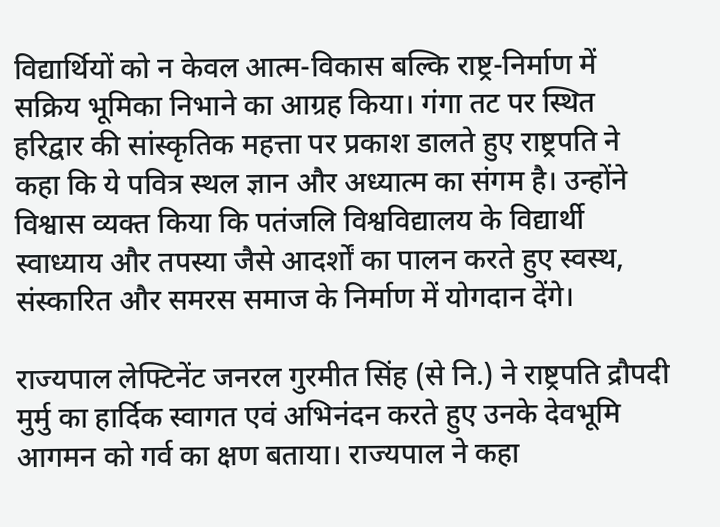विद्यार्थियों को न केवल आत्म-विकास बल्कि राष्ट्र-निर्माण में सक्रिय भूमिका निभाने का आग्रह किया। गंगा तट पर स्थित हरिद्वार की सांस्कृतिक महत्ता पर प्रकाश डालते हुए राष्ट्रपति ने कहा कि ये पवित्र स्थल ज्ञान और अध्यात्म का संगम है। उन्होंने विश्वास व्यक्त किया कि पतंजलि विश्वविद्यालय के विद्यार्थी स्वाध्याय और तपस्या जैसे आदर्शों का पालन करते हुए स्वस्थ, संस्कारित और समरस समाज के निर्माण में योगदान देंगे।

राज्यपाल लेफ्टिनेंट जनरल गुरमीत सिंह (से नि.) ने राष्ट्रपति द्रौपदी मुर्मु का हार्दिक स्वागत एवं अभिनंदन करते हुए उनके देवभूमि आगमन को गर्व का क्षण बताया। राज्यपाल ने कहा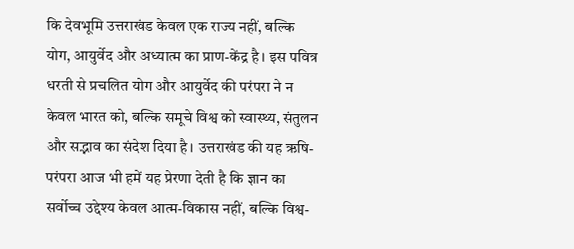कि देवभूमि उत्तराखंड केवल एक राज्य नहीं, बल्कि योग, आयुर्वेद और अध्यात्म का प्राण-केंद्र है। इस पवित्र धरती से प्रचलित योग और आयुर्वेद की परंपरा ने न केवल भारत को, बल्कि समूचे विश्व को स्वास्थ्य, संतुलन और सद्भाव का संदेश दिया है। उत्तराखंड की यह ऋषि-परंपरा आज भी हमें यह प्रेरणा देती है कि ज्ञान का सर्वोच्च उद्देश्य केवल आत्म-विकास नहीं, बल्कि विश्व-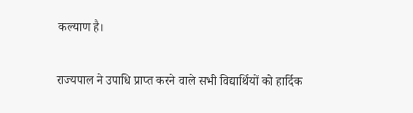कल्याण है।

राज्यपाल ने उपाधि प्राप्त करने वाले सभी विद्यार्थियों को हार्दिक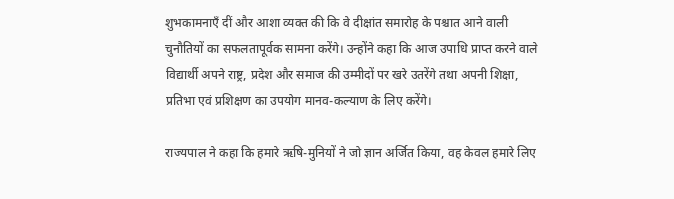शुभकामनाएँ दीं और आशा व्यक्त की कि वे दीक्षांत समारोह के पश्चात आने वाली चुनौतियों का सफलतापूर्वक सामना करेंगे। उन्होंने कहा कि आज उपाधि प्राप्त करने वाले विद्यार्थी अपने राष्ट्र, प्रदेश और समाज की उम्मीदों पर खरे उतरेंगे तथा अपनी शिक्षा, प्रतिभा एवं प्रशिक्षण का उपयोग मानव-कल्याण के लिए करेंगे।

राज्यपाल ने कहा कि हमारे ऋषि-मुनियों ने जो ज्ञान अर्जित किया, वह केवल हमारे लिए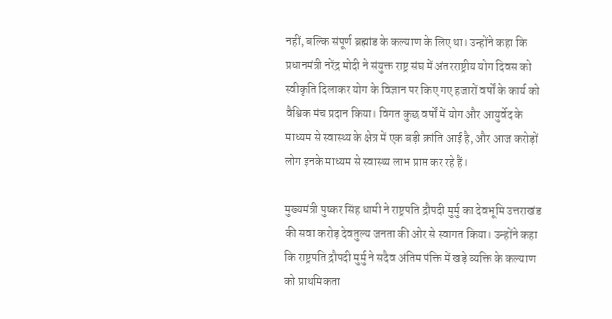नहीं, बल्कि संपूर्ण ब्रह्मांड के कल्याण के लिए था। उन्होंने कहा कि प्रधानमंत्री नरेंद्र मोदी ने संयुक्त राष्ट्र संघ में अंतरराष्ट्रीय योग दिवस को स्वीकृति दिलाकर योग के विज्ञान पर किए गए हजारों वर्षों के कार्य को वैश्विक मंच प्रदान किया। विगत कुछ वर्षों में योग और आयुर्वेद के माध्यम से स्वास्थ्य के क्षेत्र में एक बड़ी क्रांति आई है, और आज करोड़ों लोग इनके माध्यम से स्वास्थ्य लाभ प्राप्त कर रहे हैं।

मुख्यमंत्री पुष्कर सिंह धामी ने राष्ट्रपति द्रौपदी मुर्मु का देवभूमि उत्तराखंड की सवा करोड़ देवतुल्य जनता की ओर से स्वागत किया। उन्होंने कहा कि राष्ट्रपति द्रौपदी मुर्मु ने सदैव अंतिम पंक्ति में खड़े व्यक्ति के कल्याण को प्राथमिकता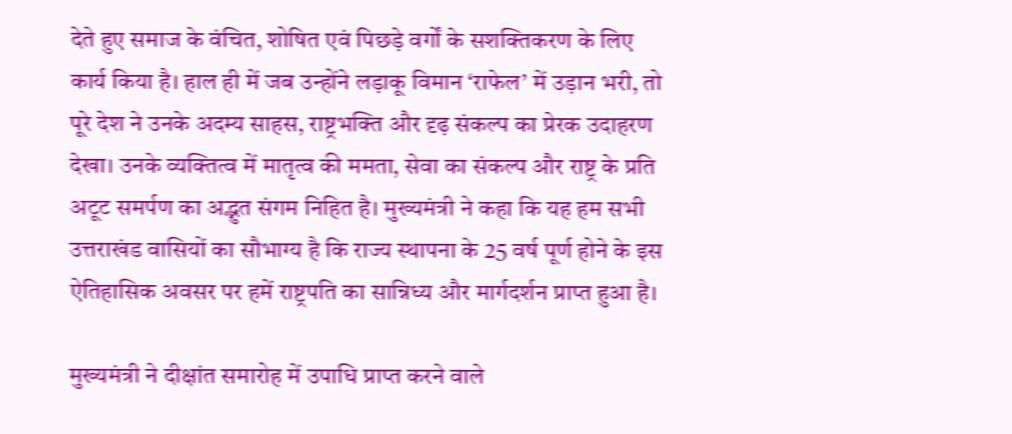देते हुए समाज के वंचित, शोषित एवं पिछड़े वर्गों के सशक्तिकरण के लिए कार्य किया है। हाल ही में जब उन्होंने लड़ाकू विमान ‘राफेल’ में उड़ान भरी, तो पूरे देश ने उनके अदम्य साहस, राष्ट्रभक्ति और दृढ़ संकल्प का प्रेरक उदाहरण देखा। उनके व्यक्तित्व में मातृत्व की ममता, सेवा का संकल्प और राष्ट्र के प्रति अटूट समर्पण का अद्भुत संगम निहित है। मुख्यमंत्री ने कहा कि यह हम सभी उत्तराखंड वासियों का सौभाग्य है कि राज्य स्थापना के 25 वर्ष पूर्ण होने के इस ऐतिहासिक अवसर पर हमें राष्ट्रपति का सान्निध्य और मार्गदर्शन प्राप्त हुआ है।

मुख्यमंत्री ने दीक्षांत समारोह में उपाधि प्राप्त करने वाले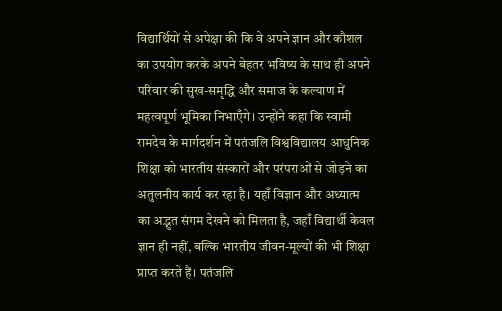विद्यार्थियों से अपेक्षा की कि वे अपने ज्ञान और कौशल का उपयोग करके अपने बेहतर भविष्य के साथ ही अपने परिवार की सुख-समृद्धि और समाज के कल्याण में महत्वपूर्ण भूमिका निभाएँगे। उन्होंने कहा कि स्वामी रामदेव के मार्गदर्शन में पतंजलि विश्वविद्यालय आधुनिक शिक्षा को भारतीय संस्कारों और परंपराओं से जोड़ने का अतुलनीय कार्य कर रहा है। यहाँ विज्ञान और अध्यात्म का अद्भुत संगम देखने को मिलता है, जहाँ विद्यार्थी केवल ज्ञान ही नहीं, बल्कि भारतीय जीवन-मूल्यों की भी शिक्षा प्राप्त करते हैं। पतंजलि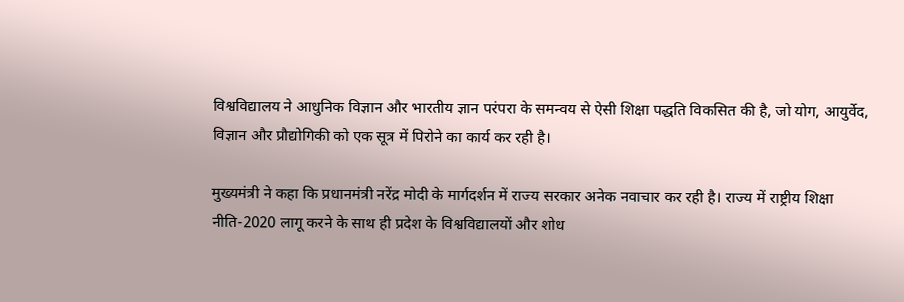विश्वविद्यालय ने आधुनिक विज्ञान और भारतीय ज्ञान परंपरा के समन्वय से ऐसी शिक्षा पद्धति विकसित की है, जो योग, आयुर्वेद, विज्ञान और प्रौद्योगिकी को एक सूत्र में पिरोने का कार्य कर रही है।

मुख्यमंत्री ने कहा कि प्रधानमंत्री नरेंद्र मोदी के मार्गदर्शन में राज्य सरकार अनेक नवाचार कर रही है। राज्य में राष्ट्रीय शिक्षा नीति-2020 लागू करने के साथ ही प्रदेश के विश्वविद्यालयों और शोध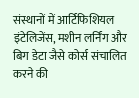संस्थानों में आर्टिफिशियल इंटेलिजेंस, मशीन लर्निंग और बिग डेटा जैसे कोर्स संचालित करने की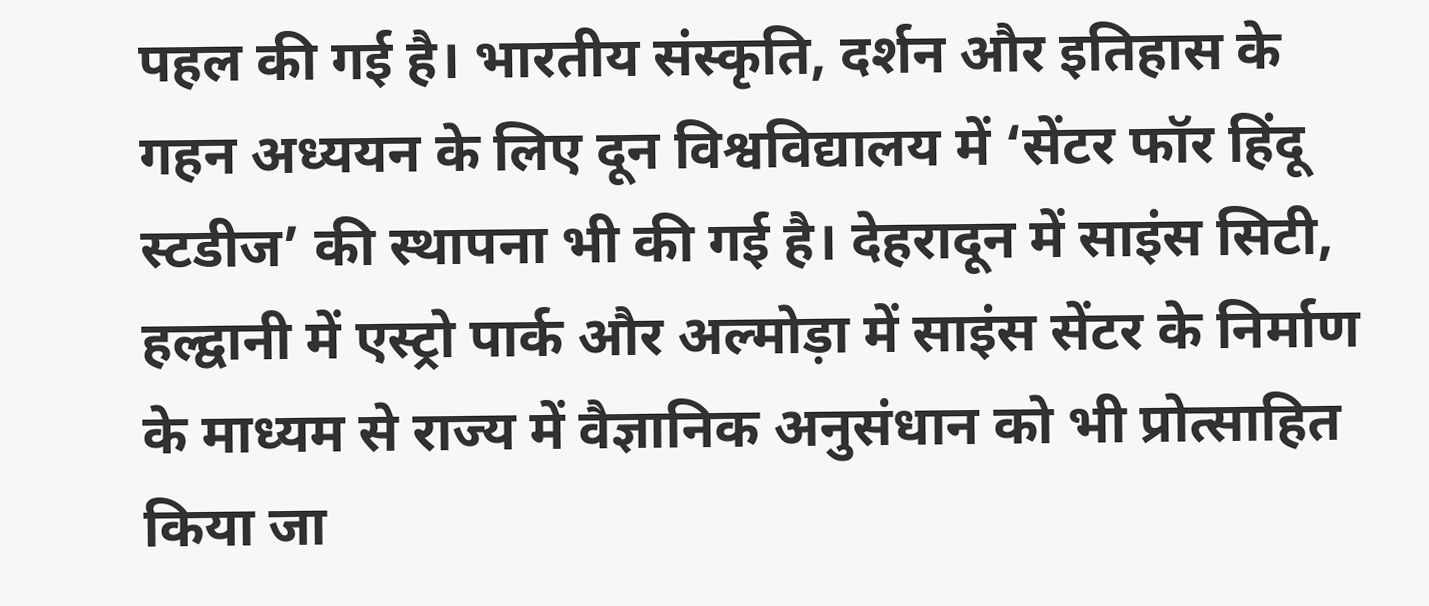पहल की गई है। भारतीय संस्कृति, दर्शन और इतिहास के गहन अध्ययन के लिए दून विश्वविद्यालय में ‘सेंटर फॉर हिंदू स्टडीज’ की स्थापना भी की गई है। देहरादून में साइंस सिटी, हल्द्वानी में एस्ट्रो पार्क और अल्मोड़ा में साइंस सेंटर के निर्माण के माध्यम से राज्य में वैज्ञानिक अनुसंधान को भी प्रोत्साहित किया जा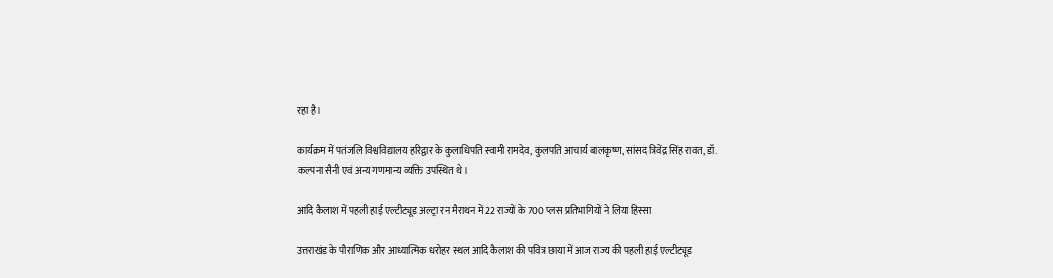रहा है।

कार्यक्रम में पतंजलि विश्वविद्यालय हरिद्वार के कुलाधिपति स्वामी रामदेव, कुलपति आचार्य बालकृष्ण, सांसद त्रिवेंद्र सिंह रावत, डॉ. कल्पना सैनी एवं अन्य गणमान्य व्यक्ति उपस्थित थे।

आदि कैलाश में पहली हाई एल्टीट्यूड अल्ट्रा रन मैराथन में 22 राज्यों के 700 प्लस प्रतिभागियों ने लिया हिस्सा

उत्तराखंड के पौराणिक और आध्यात्मिक धरोहर स्थल आदि कैलाश की पवित्र छाया में आज राज्य की पहली हाई एल्टीट्यूड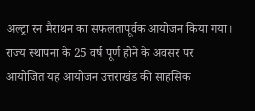अल्ट्रा रन मैराथन का सफलतापूर्वक आयोजन किया गया। राज्य स्थापना के 25 वर्ष पूर्ण होने के अवसर पर आयोजित यह आयोजन उत्तराखंड की साहसिक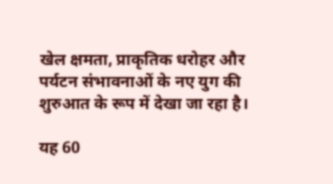खेल क्षमता, प्राकृतिक धरोहर और पर्यटन संभावनाओं के नए युग की शुरुआत के रूप में देखा जा रहा है।

यह 60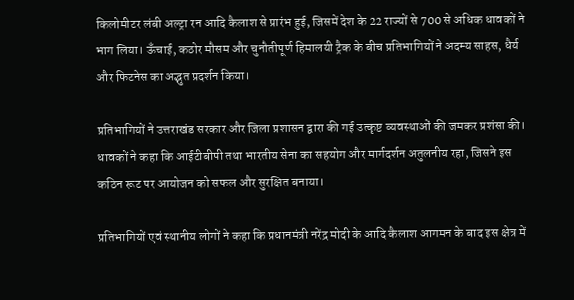किलोमीटर लंबी अल्ट्रा रन आदि कैलाश से प्रारंभ हुई, जिसमें देश के 22 राज्यों से 700 से अधिक धावकों ने भाग लिया। ऊँचाई, कठोर मौसम और चुनौतीपूर्ण हिमालयी ट्रैक के बीच प्रतिभागियों ने अदम्य साहस, धैर्य और फिटनेस का अद्भुत प्रदर्शन किया।

प्रतिभागियों ने उत्तराखंड सरकार और जिला प्रशासन द्वारा की गई उत्कृष्ट व्यवस्थाओं की जमकर प्रशंसा की। धावकों ने कहा कि आईटीबीपी तथा भारतीय सेना का सहयोग और मार्गदर्शन अतुलनीय रहा, जिसने इस कठिन रूट पर आयोजन को सफल और सुरक्षित बनाया।

प्रतिभागियों एवं स्थानीय लोगों ने कहा कि प्रधानमंत्री नरेंद्र मोदी के आदि कैलाश आगमन के बाद इस क्षेत्र में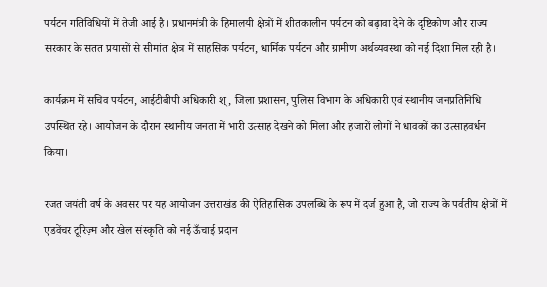पर्यटन गतिविधियों में तेजी आई है। प्रधानमंत्री के हिमालयी क्षेत्रों में शीतकालीन पर्यटन को बढ़ावा देने के दृष्टिकोण और राज्य सरकार के सतत प्रयासों से सीमांत क्षेत्र में साहसिक पर्यटन, धार्मिक पर्यटन और ग्रामीण अर्थव्यवस्था को नई दिशा मिल रही है।

कार्यक्रम में सचिव पर्यटन, आईटीबीपी अधिकारी श्, जिला प्रशासन, पुलिस विभाग के अधिकारी एवं स्थानीय जनप्रतिनिधि उपस्थित रहे। आयोजन के दौरान स्थानीय जनता में भारी उत्साह देखने को मिला और हजारों लोगों ने धावकों का उत्साहवर्धन किया।

रजत जयंती वर्ष के अवसर पर यह आयोजन उत्तराखंड की ऐतिहासिक उपलब्धि के रूप में दर्ज हुआ है, जो राज्य के पर्वतीय क्षेत्रों में एडवेंचर टूरिज़्म और खेल संस्कृति को नई ऊँचाई प्रदान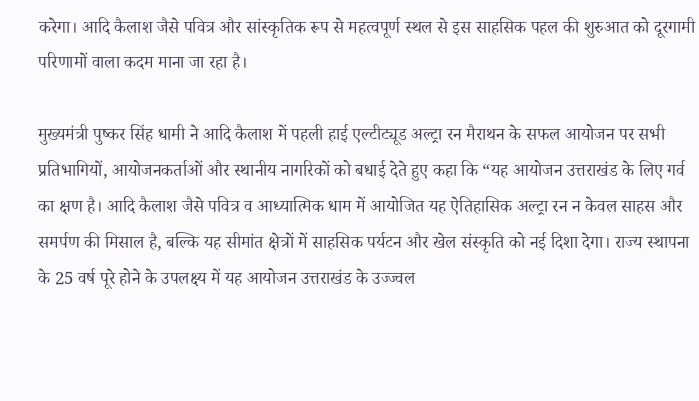करेगा। आदि कैलाश जैसे पवित्र और सांस्कृतिक रूप से महत्वपूर्ण स्थल से इस साहसिक पहल की शुरुआत को दूरगामी परिणामों वाला कदम माना जा रहा है।

मुख्यमंत्री पुष्कर सिंह धामी ने आदि कैलाश में पहली हाई एल्टीट्यूड अल्ट्रा रन मैराथन के सफल आयोजन पर सभी प्रतिभागियों, आयोजनकर्ताओं और स्थानीय नागरिकों को बधाई देते हुए कहा कि “यह आयोजन उत्तराखंड के लिए गर्व का क्षण है। आदि कैलाश जैसे पवित्र व आध्यात्मिक धाम में आयोजित यह ऐतिहासिक अल्ट्रा रन न केवल साहस और समर्पण की मिसाल है, बल्कि यह सीमांत क्षेत्रों में साहसिक पर्यटन और खेल संस्कृति को नई दिशा देगा। राज्य स्थापना के 25 वर्ष पूरे होने के उपलक्ष्य में यह आयोजन उत्तराखंड के उज्ज्वल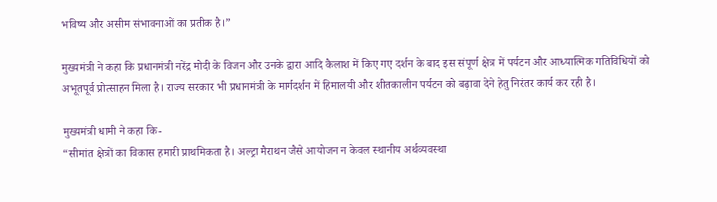भविष्य और असीम संभावनाओं का प्रतीक है।”

मुख्यमंत्री ने कहा कि प्रधानमंत्री नरेंद्र मोदी के विजन और उनके द्वारा आदि कैलाश में किए गए दर्शन के बाद इस संपूर्ण क्षेत्र में पर्यटन और आध्यात्मिक गतिविधियों को अभूतपूर्व प्रोत्साहन मिला है। राज्य सरकार भी प्रधानमंत्री के मार्गदर्शन में हिमालयी और शीतकालीन पर्यटन को बढ़ावा देने हेतु निरंतर कार्य कर रही है।

मुख्यमंत्री धामी ने कहा कि-
“सीमांत क्षेत्रों का विकास हमारी प्राथमिकता है। अल्ट्रा मैराथन जैसे आयोजन न केवल स्थानीय अर्थव्यवस्था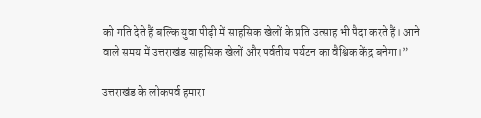को गति देते हैं बल्कि युवा पीढ़ी में साहसिक खेलों के प्रति उत्साह भी पैदा करते हैं। आने वाले समय में उत्तराखंड साहसिक खेलों और पर्वतीय पर्यटन का वैश्विक केंद्र बनेगा।”

उत्तराखंड के लोकपर्व हमारा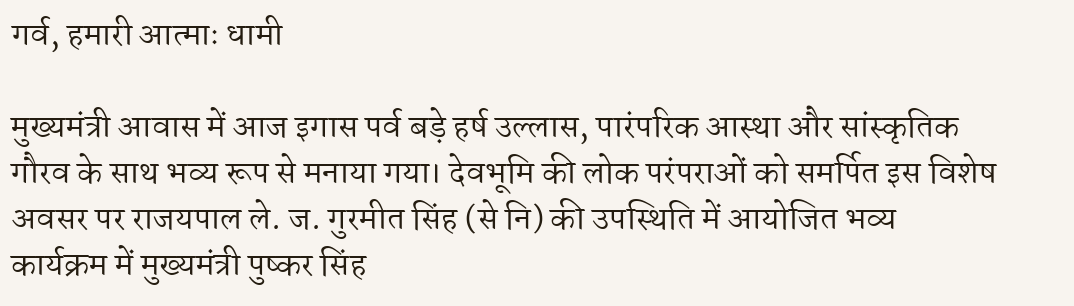गर्व, हमारी आत्माः धामी

मुख्यमंत्री आवास में आज इगास पर्व बड़े हर्ष उल्लास, पारंपरिक आस्था और सांस्कृतिक गौरव के साथ भव्य रूप से मनाया गया। देवभूमि की लोक परंपराओं को समर्पित इस विशेष अवसर पर राजयपाल ले. ज. गुरमीत सिंह (से नि) की उपस्थिति में आयोजित भव्य कार्यक्रम में मुख्यमंत्री पुष्कर सिंह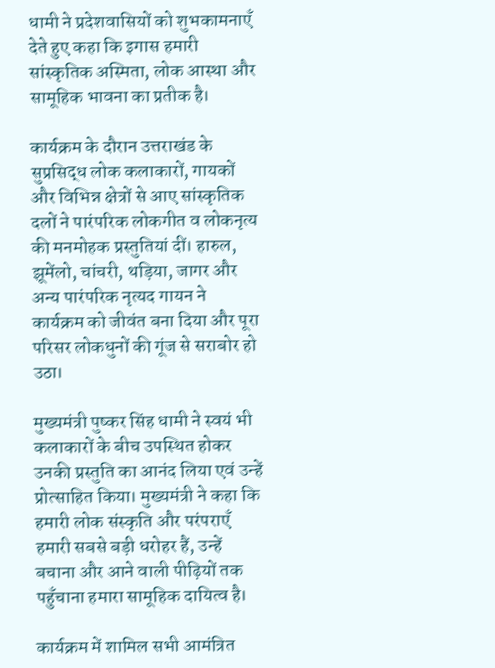धामी ने प्रदेशवासियों को शुभकामनाएँ देते हुए कहा कि इगास हमारी सांस्कृतिक अस्मिता, लोक आस्था और सामूहिक भावना का प्रतीक है।

कार्यक्रम के दौरान उत्तराखंड के सुप्रसिद्ध लोक कलाकारों, गायकों और विभिन्न क्षेत्रों से आए सांस्कृतिक दलों ने पारंपरिक लोकगीत व लोकनृत्य की मनमोहक प्रस्तुतियां दीं। हारुल, झूमेंलो, चांचरी, थड़िया, जागर और अन्य पारंपरिक नृत्यद गायन ने कार्यक्रम को जीवंत बना दिया और पूरा परिसर लोकधुनों की गूंज से सराबोर हो उठा।

मुख्यमंत्री पुष्कर सिंह धामी ने स्वयं भी कलाकारों के बीच उपस्थित होकर उनकी प्रस्तुति का आनंद लिया एवं उन्हें प्रोत्साहित किया। मुख्यमंत्री ने कहा कि हमारी लोक संस्कृति और परंपराएँ हमारी सबसे बड़ी धरोहर हैं, उन्हें बचाना और आने वाली पीढ़ियों तक पहुँचाना हमारा सामूहिक दायित्व है।

कार्यक्रम में शामिल सभी आमंत्रित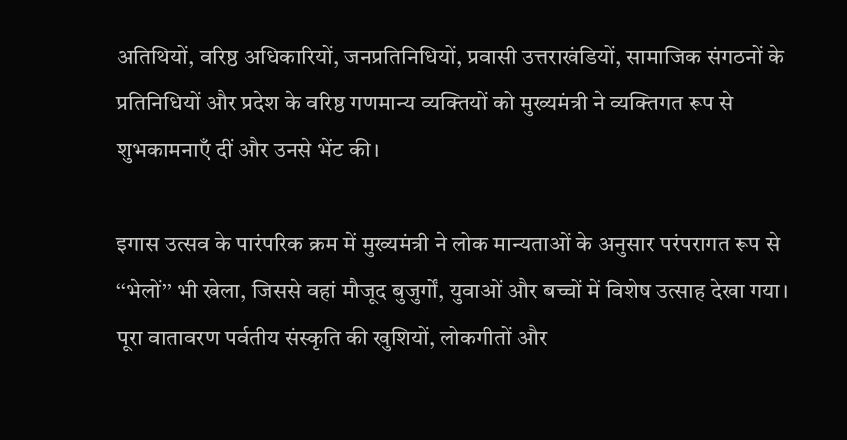अतिथियों, वरिष्ठ अधिकारियों, जनप्रतिनिधियों, प्रवासी उत्तराखंडियों, सामाजिक संगठनों के प्रतिनिधियों और प्रदेश के वरिष्ठ गणमान्य व्यक्तियों को मुख्यमंत्री ने व्यक्तिगत रूप से शुभकामनाएँ दीं और उनसे भेंट की।

इगास उत्सव के पारंपरिक क्रम में मुख्यमंत्री ने लोक मान्यताओं के अनुसार परंपरागत रूप से ‘‘भेलों’’ भी खेला, जिससे वहां मौजूद बुजुर्गों, युवाओं और बच्चों में विशेष उत्साह देखा गया। पूरा वातावरण पर्वतीय संस्कृति की खुशियों, लोकगीतों और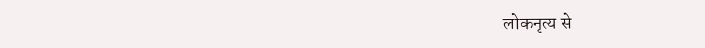लोकनृत्य से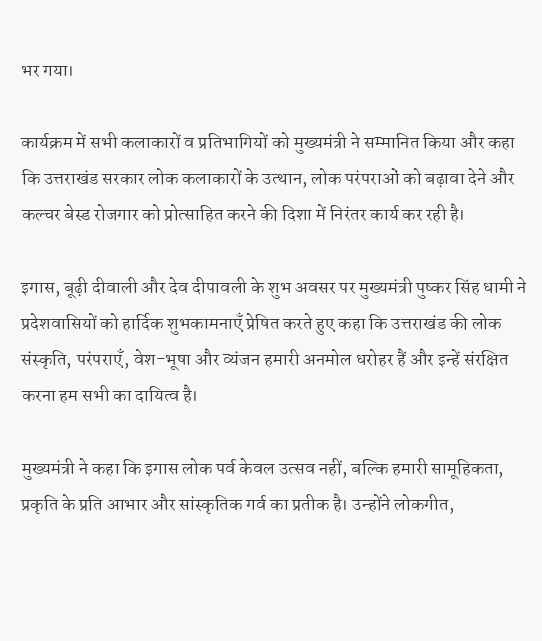भर गया।

कार्यक्रम में सभी कलाकारों व प्रतिभागियों को मुख्यमंत्री ने सम्मानित किया और कहा कि उत्तराखंड सरकार लोक कलाकारों के उत्थान, लोक परंपराओं को बढ़ावा देने और कल्चर बेस्ड रोजगार को प्रोत्साहित करने की दिशा में निरंतर कार्य कर रही है।

इगास, बूढ़ी दीवाली और देव दीपावली के शुभ अवसर पर मुख्यमंत्री पुष्कर सिंह धामी ने प्रदेशवासियों को हार्दिक शुभकामनाएँ प्रेषित करते हुए कहा कि उत्तराखंड की लोक संस्कृति, परंपराएँ, वेश-भूषा और व्यंजन हमारी अनमोल धरोहर हैं और इन्हें संरक्षित करना हम सभी का दायित्व है।

मुख्यमंत्री ने कहा कि इगास लोक पर्व केवल उत्सव नहीं, बल्कि हमारी सामूहिकता, प्रकृति के प्रति आभार और सांस्कृतिक गर्व का प्रतीक है। उन्होंने लोकगीत,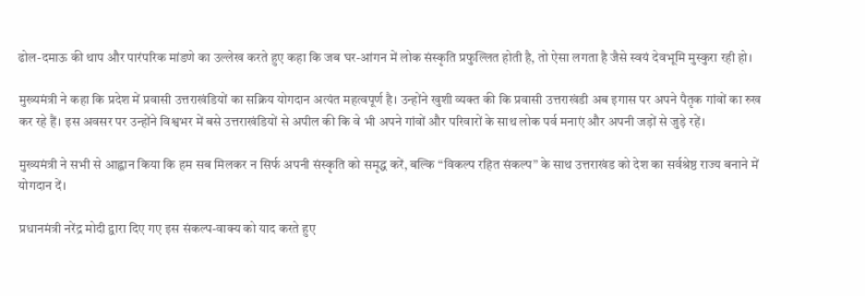ढोल-दमाऊ की थाप और पारंपरिक मांडणे का उल्लेख करते हुए कहा कि जब घर-आंगन में लोक संस्कृति प्रफुल्लित होती है, तो ऐसा लगता है जैसे स्वयं देवभूमि मुस्कुरा रही हो।

मुख्यमंत्री ने कहा कि प्रदेश में प्रवासी उत्तराखंडियों का सक्रिय योगदान अत्यंत महत्वपूर्ण है। उन्होंने खुशी व्यक्त की कि प्रवासी उत्तराखंडी अब इगास पर अपने पैतृक गांवों का रुख कर रहे हैं। इस अवसर पर उन्होंने विश्वभर में बसे उत्तराखंडियों से अपील की कि वे भी अपने गांवों और परिवारों के साथ लोक पर्व मनाएं और अपनी जड़ों से जुड़े रहें।

मुख्यमंत्री ने सभी से आह्वान किया कि हम सब मिलकर न सिर्फ अपनी संस्कृति को समृद्ध करें, बल्कि “विकल्प रहित संकल्प” के साथ उत्तराखंड को देश का सर्वश्रेष्ठ राज्य बनाने में योगदान दें।

प्रधानमंत्री नरेंद्र मोदी द्वारा दिए गए इस संकल्प-वाक्य को याद करते हुए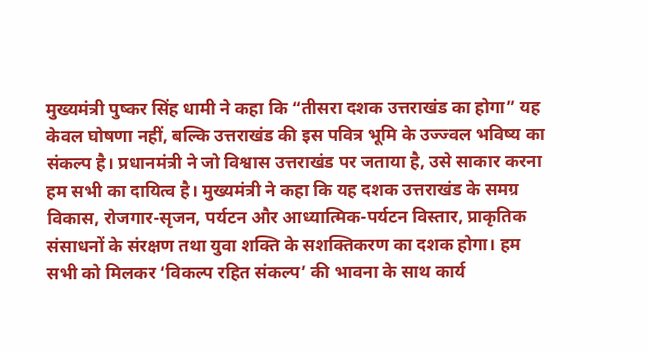मुख्यमंत्री पुष्कर सिंह धामी ने कहा कि “तीसरा दशक उत्तराखंड का होगा” यह केवल घोषणा नहीं, बल्कि उत्तराखंड की इस पवित्र भूमि के उज्ज्वल भविष्य का संकल्प है। प्रधानमंत्री ने जो विश्वास उत्तराखंड पर जताया है, उसे साकार करना हम सभी का दायित्व है। मुख्यमंत्री ने कहा कि यह दशक उत्तराखंड के समग्र विकास, रोजगार-सृजन, पर्यटन और आध्यात्मिक-पर्यटन विस्तार, प्राकृतिक संसाधनों के संरक्षण तथा युवा शक्ति के सशक्तिकरण का दशक होगा। हम सभी को मिलकर ‘विकल्प रहित संकल्प’ की भावना के साथ कार्य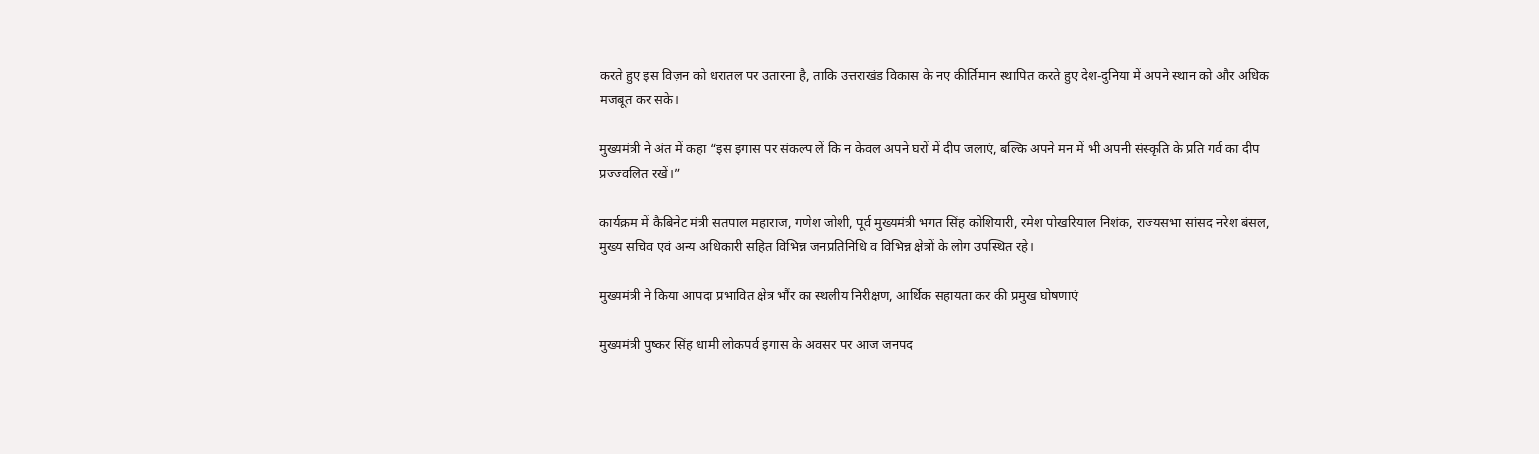करते हुए इस विज़न को धरातल पर उतारना है, ताकि उत्तराखंड विकास के नए कीर्तिमान स्थापित करते हुए देश-दुनिया में अपने स्थान को और अधिक मजबूत कर सके।

मुख्यमंत्री ने अंत में कहा “इस इगास पर संकल्प लें कि न केवल अपने घरों में दीप जलाएं, बल्कि अपने मन में भी अपनी संस्कृति के प्रति गर्व का दीप प्रज्ज्वलित रखें।”

कार्यक्रम में कैबिनेट मंत्री सतपाल महाराज, गणेश जोशी, पूर्व मुख्यमंत्री भगत सिंह कोशियारी, रमेश पोखरियाल निशंक, राज्यसभा सांसद नरेश बंसल, मुख्य सचिव एवं अन्य अधिकारी सहित विभिन्न जनप्रतिनिधि व विभिन्न क्षेत्रों के लोग उपस्थित रहे।

मुख्यमंत्री ने किया आपदा प्रभावित क्षेत्र भौंर का स्थलीय निरीक्षण, आर्थिक सहायता कर की प्रमुख घोषणाएं

मुख्यमंत्री पुष्कर सिंह धामी लोकपर्व इगास के अवसर पर आज जनपद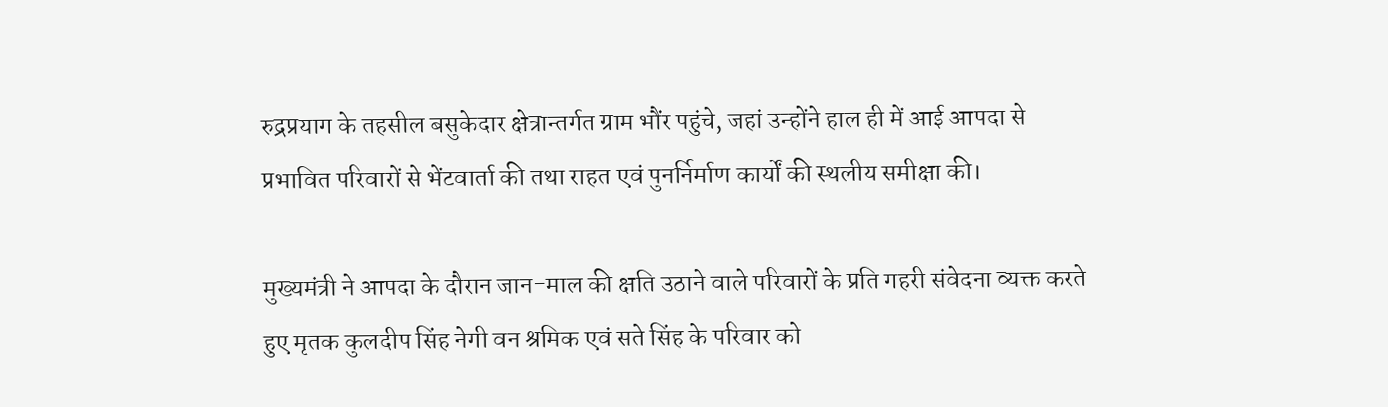रुद्रप्रयाग के तहसील बसुकेदार क्षेत्रान्तर्गत ग्राम भौंर पहुंचे, जहां उन्होंने हाल ही में आई आपदा से प्रभावित परिवारों से भेंटवार्ता की तथा राहत एवं पुनर्निर्माण कार्यों की स्थलीय समीक्षा की।

मुख्यमंत्री ने आपदा के दौरान जान-माल की क्षति उठाने वाले परिवारों के प्रति गहरी संवेदना व्यक्त करते हुए मृतक कुलदीप सिंह नेगी वन श्रमिक एवं सते सिंह के परिवार को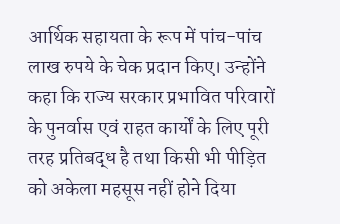आर्थिक सहायता के रूप में पांच-पांच लाख रुपये के चेक प्रदान किए। उन्होंने कहा कि राज्य सरकार प्रभावित परिवारों के पुनर्वास एवं राहत कार्यों के लिए पूरी तरह प्रतिबद्ध है तथा किसी भी पीड़ित को अकेला महसूस नहीं होने दिया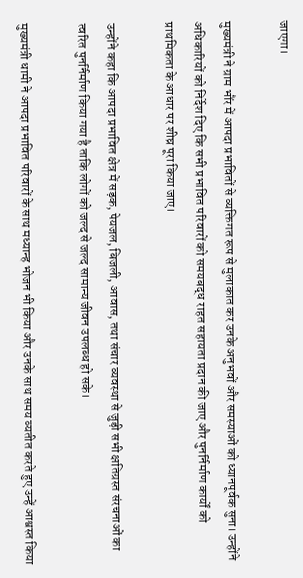जाएगा।

मुख्यमंत्री ने ग्राम भौंर में आपदा प्रभावितों से व्यक्तिगत रूप से मुलाकात कर उनके अनुभवों और समस्याओं को ध्यानपूर्वक सुना। उन्होंने अधिकारियों को निर्देश दिए कि सभी प्रभावित परिवारों को समयबद्ध राहत सहायता प्रदान की जाए और पुनर्निर्माण कार्यों को प्राथमिकता के आधार पर शीघ्र पूरा किया जाए।

उन्होंने कहा कि आपदा प्रभावित क्षेत्र में सड़क, पेयजल, बिजली, आवास, तथा संचार व्यवस्था से जुड़ी सभी क्षतिग्रस्त संरचनाओं का त्वरित पुनर्निर्माण किया गया है ताकि लोगों को जल्द से जल्द सामान्य जीवन उपलब्ध हो सके।

मुख्यमंत्री धामी ने आपदा प्रभावित परिवारों के साथ मध्यान्ह भोजन भी किया और उनके साथ समय व्यतीत करते हुए उन्हें आश्वस्त किया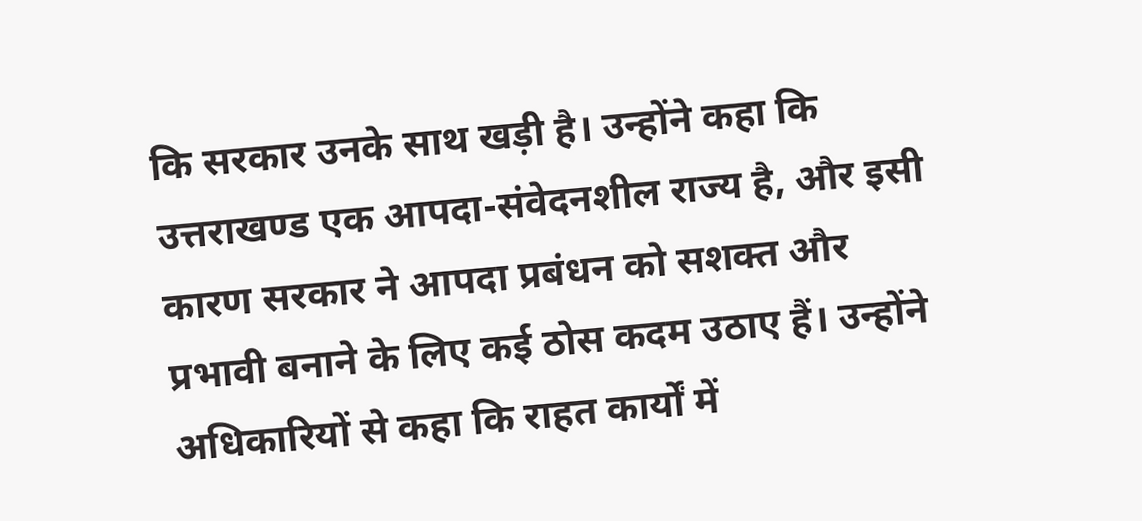कि सरकार उनके साथ खड़ी है। उन्होंने कहा कि उत्तराखण्ड एक आपदा-संवेदनशील राज्य है, और इसी कारण सरकार ने आपदा प्रबंधन को सशक्त और प्रभावी बनाने के लिए कई ठोस कदम उठाए हैं। उन्होंने अधिकारियों से कहा कि राहत कार्यों में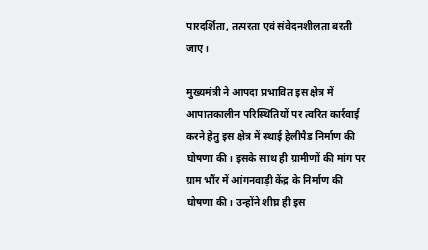पारदर्शिता, तत्परता एवं संवेदनशीलता बरती जाए।

मुख्यमंत्री ने आपदा प्रभावित इस क्षेत्र में आपातकालीन परिस्थितियों पर त्वरित कार्रवाई करने हेतु इस क्षेत्र में स्थाई हेलीपैड निर्माण की घोषणा की। इसके साथ ही ग्रामीणों की मांग पर ग्राम भौंर में आंगनवाड़ी केंद्र के निर्माण की घोषणा की। उन्होंने शीघ्र ही इस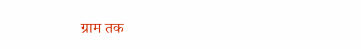ग्राम तक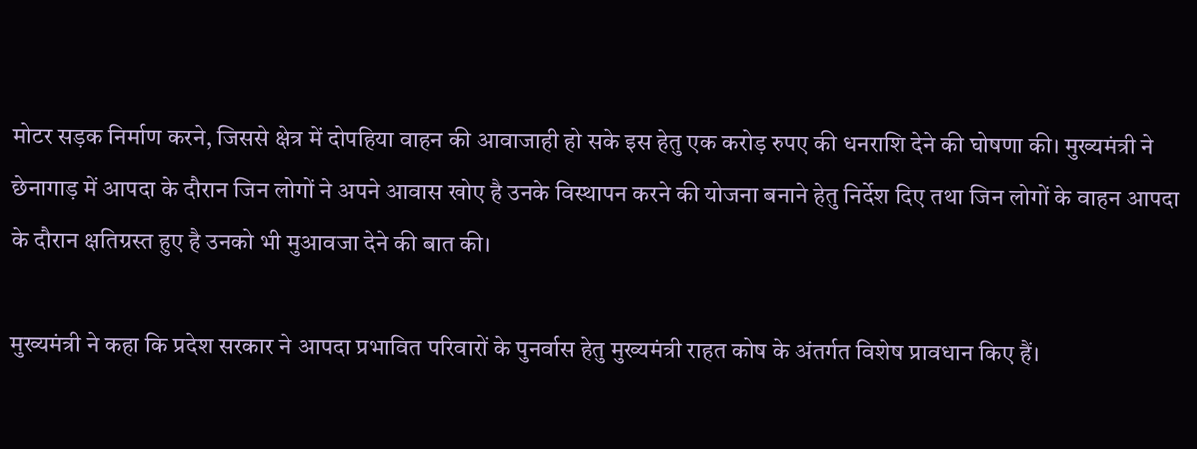मोटर सड़क निर्माण करने, जिससे क्षेत्र में दोपहिया वाहन की आवाजाही हो सके इस हेतु एक करोड़ रुपए की धनराशि देने की घोषणा की। मुख्यमंत्री ने छेनागाड़ में आपदा के दौरान जिन लोगों ने अपने आवास खोए है उनके विस्थापन करने की योजना बनाने हेतु निर्देश दिए तथा जिन लोगों के वाहन आपदा के दौरान क्षतिग्रस्त हुए है उनको भी मुआवजा देने की बात की।

मुख्यमंत्री ने कहा कि प्रदेश सरकार ने आपदा प्रभावित परिवारों के पुनर्वास हेतु मुख्यमंत्री राहत कोष के अंतर्गत विशेष प्रावधान किए हैं।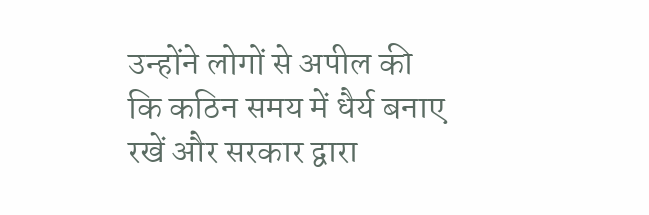उन्होंने लोगों से अपील की कि कठिन समय में धैर्य बनाए रखें और सरकार द्वारा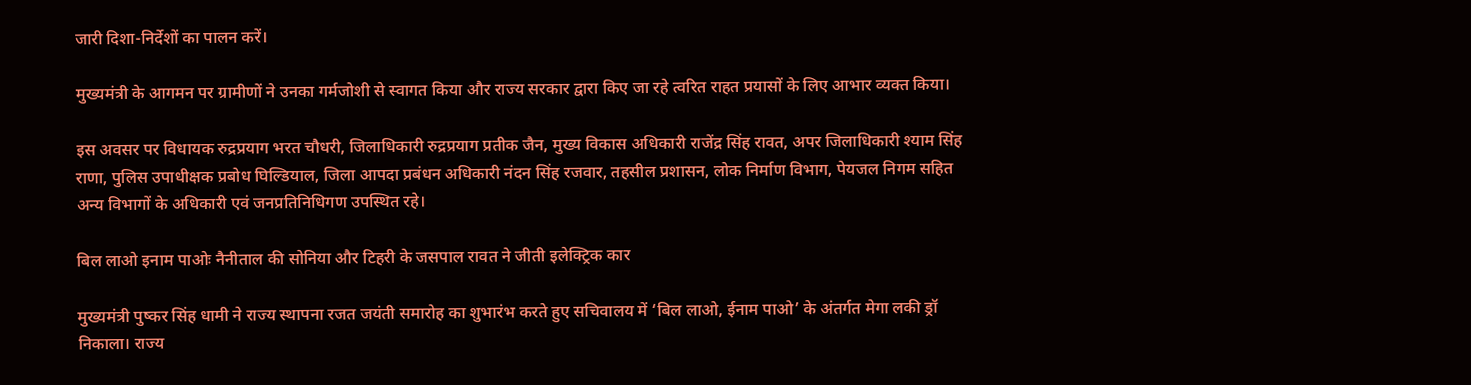जारी दिशा-निर्देशों का पालन करें।

मुख्यमंत्री के आगमन पर ग्रामीणों ने उनका गर्मजोशी से स्वागत किया और राज्य सरकार द्वारा किए जा रहे त्वरित राहत प्रयासों के लिए आभार व्यक्त किया।

इस अवसर पर विधायक रुद्रप्रयाग भरत चौधरी, जिलाधिकारी रुद्रप्रयाग प्रतीक जैन, मुख्य विकास अधिकारी राजेंद्र सिंह रावत, अपर जिलाधिकारी श्याम सिंह राणा, पुलिस उपाधीक्षक प्रबोध घिल्डियाल, जिला आपदा प्रबंधन अधिकारी नंदन सिंह रजवार, तहसील प्रशासन, लोक निर्माण विभाग, पेयजल निगम सहित अन्य विभागों के अधिकारी एवं जनप्रतिनिधिगण उपस्थित रहे।

बिल लाओ इनाम पाओः नैनीताल की सोनिया और टिहरी के जसपाल रावत ने जीती इलेक्ट्रिक कार

मुख्यमंत्री पुष्कर सिंह धामी ने राज्य स्थापना रजत जयंती समारोह का शुभारंभ करते हुए सचिवालय में ‘बिल लाओ, ईनाम पाओ’ के अंतर्गत मेगा लकी ड्रॉ निकाला। राज्य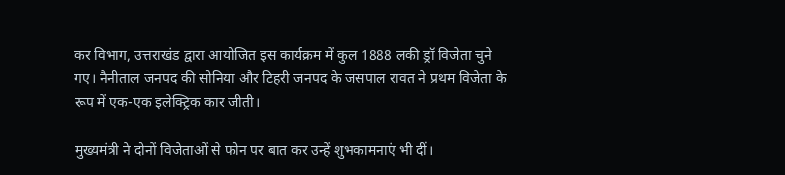कर विभाग, उत्तराखंड द्वारा आयोजित इस कार्यक्रम में कुल 1888 लकी ड्रॉ विजेता चुने गए। नैनीताल जनपद की सोनिया और टिहरी जनपद के जसपाल रावत ने प्रथम विजेता के रूप में एक-एक इलेक्ट्रिक कार जीती।

मुख्यमंत्री ने दोनों विजेताओं से फोन पर बात कर उन्हें शुभकामनाएं भी दीं।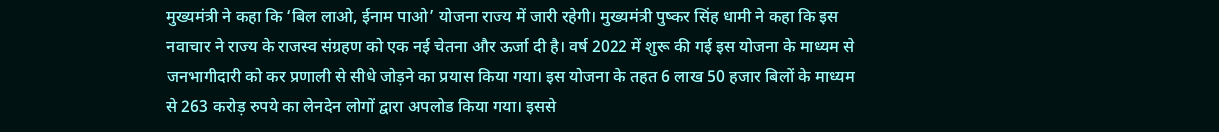मुख्यमंत्री ने कहा कि ‘बिल लाओ, ईनाम पाओ’ योजना राज्य में जारी रहेगी। मुख्यमंत्री पुष्कर सिंह धामी ने कहा कि इस नवाचार ने राज्य के राजस्व संग्रहण को एक नई चेतना और ऊर्जा दी है। वर्ष 2022 में शुरू की गई इस योजना के माध्यम से जनभागीदारी को कर प्रणाली से सीधे जोड़ने का प्रयास किया गया। इस योजना के तहत 6 लाख 50 हजार बिलों के माध्यम से 263 करोड़ रुपये का लेनदेन लोगों द्वारा अपलोड किया गया। इससे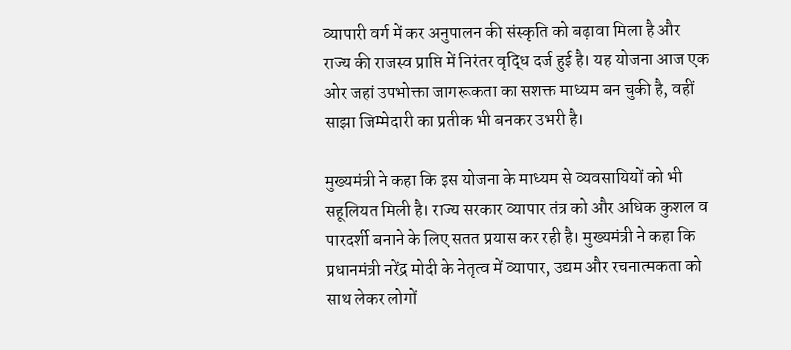व्यापारी वर्ग में कर अनुपालन की संस्कृति को बढ़ावा मिला है और राज्य की राजस्व प्राप्ति में निरंतर वृद्धि दर्ज हुई है। यह योजना आज एक ओर जहां उपभोक्ता जागरूकता का सशक्त माध्यम बन चुकी है, वहीं साझा जिम्मेदारी का प्रतीक भी बनकर उभरी है।

मुख्यमंत्री ने कहा कि इस योजना के माध्यम से व्यवसायियों को भी सहूलियत मिली है। राज्य सरकार व्यापार तंत्र को और अधिक कुशल व पारदर्शी बनाने के लिए सतत प्रयास कर रही है। मुख्यमंत्री ने कहा कि प्रधानमंत्री नरेंद्र मोदी के नेतृत्व में व्यापार, उद्यम और रचनात्मकता को साथ लेकर लोगों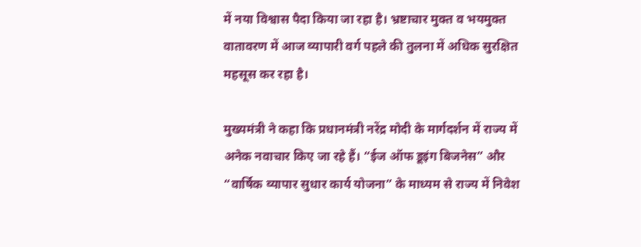में नया विश्वास पैदा किया जा रहा है। भ्रष्टाचार मुक्त व भयमुक्त वातावरण में आज व्यापारी वर्ग पहले की तुलना में अधिक सुरक्षित महसूस कर रहा है।

मुख्यमंत्री ने कहा कि प्रधानमंत्री नरेंद्र मोदी के मार्गदर्शन में राज्य में अनेक नवाचार किए जा रहे हैं। “ईज ऑफ डूइंग बिजनेस” और “वार्षिक व्यापार सुधार कार्य योजना” के माध्यम से राज्य में निवेश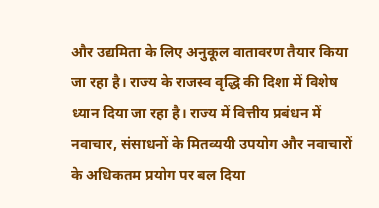और उद्यमिता के लिए अनुकूल वातावरण तैयार किया जा रहा है। राज्य के राजस्व वृद्धि की दिशा में विशेष ध्यान दिया जा रहा है। राज्य में वित्तीय प्रबंधन में नवाचार, संसाधनों के मितव्ययी उपयोग और नवाचारों के अधिकतम प्रयोग पर बल दिया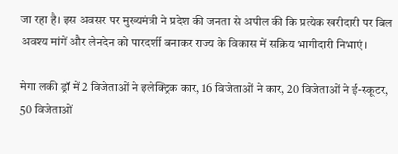जा रहा है। इस अवसर पर मुख्यमंत्री ने प्रदेश की जनता से अपील की कि प्रत्येक खरीदारी पर बिल अवश्य मांगें और लेनदेन को पारदर्शी बनाकर राज्य के विकास में सक्रिय भागीदारी निभाएं।

मेगा लकी ड्रॉ में 2 विजेताओं ने इलेक्ट्रिक कार, 16 विजेताओं ने कार, 20 विजेताओं ने ई-स्कूटर, 50 विजेताओं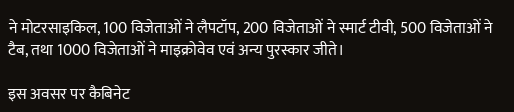ने मोटरसाइकिल, 100 विजेताओं ने लैपटॉप, 200 विजेताओं ने स्मार्ट टीवी, 500 विजेताओं ने टैब, तथा 1000 विजेताओं ने माइक्रोवेव एवं अन्य पुरस्कार जीते।

इस अवसर पर कैबिनेट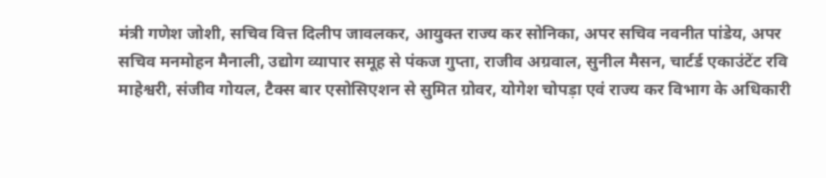मंत्री गणेश जोशी, सचिव वित्त दिलीप जावलकर, आयुक्त राज्य कर सोनिका, अपर सचिव नवनीत पांडेय, अपर सचिव मनमोहन मैनाली, उद्योग व्यापार समूह से पंकज गुप्ता, राजीव अग्रवाल, सुनील मैसन, चार्टर्ड एकाउंटेंट रवि माहेश्वरी, संजीव गोयल, टैक्स बार एसोसिएशन से सुमित ग्रोवर, योगेश चोपड़ा एवं राज्य कर विभाग के अधिकारी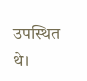उपस्थित थे।